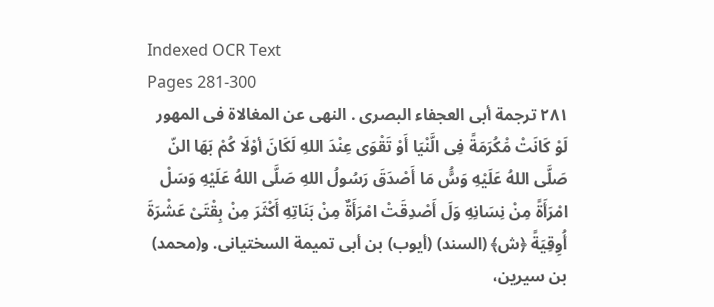Indexed OCR Text
Pages 281-300
٢٨١ ترجمة أبى العجفاء البصرى . النهى عن المغالاة فى المهور لَوْ كَانَتْ مَْكُرَمَةً فِى الَّنْيَا أَوْ تَقْوَى عِنْدَ اللهِ لَكَانَ أوْلَا كُمْ بَهَا النّ صَلَّى اللهُ عَلَيْهِ وَسَُّ مَا أَصْدَقَ رَسُولُ اللهِ صَلَّى اللهُ عَلَيْهِ وَسَلْ امْرَأَةً مِنْ نِسَانِهِ وَلَ أَصْدِقَتْ امْرَأَةٌ مِنْ بَنَاتِهِ أَكْثَرَ مِنْ بِقْتَىْ عَشْرَةَ أُوِقِيَةً ﴿ش﴾ (السند) (أيوب) بن أبى تميمة السختيانى. و(محمد) بن سيرين،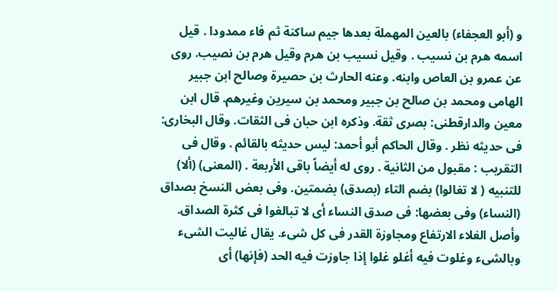و (أبو العجفاء) بالعين المهملة بعدها جيم ساكنة ثم فاء ممدودا . قيل اسمه هرم بن نسيب . وقيل نسيب بن هرم وقيل هرم بن نصيب. روى عن عمرو بن العاص وابنه. وعنه الحارث بن حصيرة وصالح ابن جبير الهامى ومحمد بن صالح بن جبير ومحمد بن سيرين وغيرهم. قال ابن معين والدارقطنى: بصرى ثقة. وذكره ابن حبان فى الثقات. وقال البخارى: فى حديثه نظر . وقال الحاكم أبو أحمد: ليس حديثه بالقائم . وقال فى التقريب : مقبول من الثانية . روى له أيضاً باقى الأربعة . (المعنى) (ألا) للتنبيه ( لا تغالوا) بضم التاء (بصدق) بضمتين. وفى بعض النسخ بصداق (النساء) وفى بعضها: فى صدق النساء أى لا تبالغوا فى كثرة الصداق. وأصل الغلاء الارتفاع ومجاوزة القدر فى كل شىء. يقال غاليت الشىء وبالشىء وغلوت فيه أغلو غلوا إذا جاوزت فيه الحد (فإنها) أى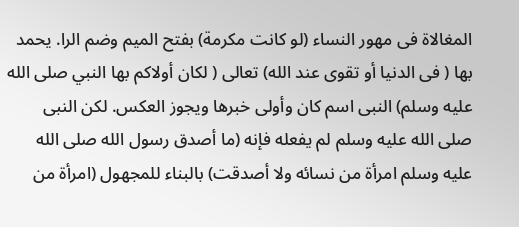المغالاة فى مهور النساء (لو كانت مكرمة) بفتح الميم وضم الرا. يحمد بها ( فى الدنيا أو تقوى عند الله) تعالى ( لكان أولاكم بها النبي صلى الله عليه وسلم) النبى اسم كان وأولى خبرها ويجوز العكس. لكن النبى صلى الله عليه وسلم لم يفعله فإنه (ما أصدق رسول الله صلى الله عليه وسلم امرأة من نسائه ولا أصدقت) بالبناء للمجهول (امرأة من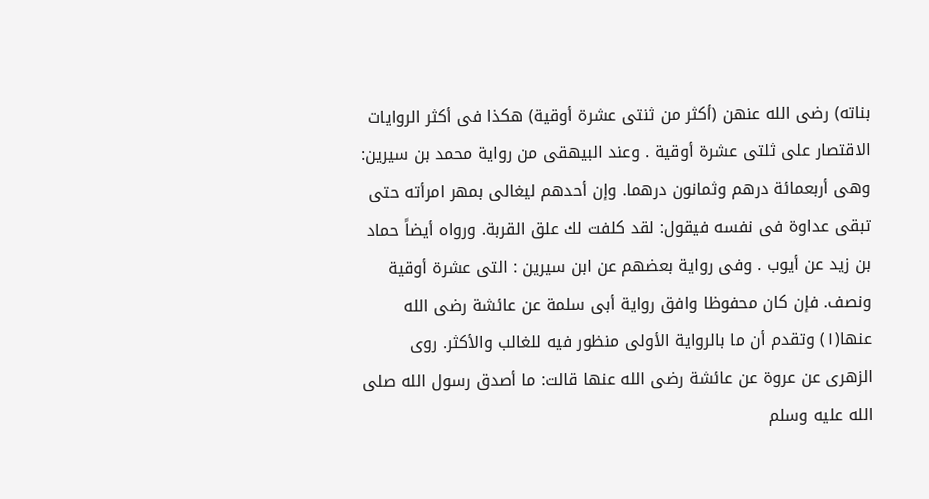بناته) رضى الله عنهن (أكثر من ثنتى عشرة أوقية) هكذا فى أكثر الروايات الاقتصار على ثلتى عشرة أوقية . وعند البيهقى من رواية محمد بن سيرين: وهى أربعمائة درهم وثمانون درهما. وإن أحدهم ليغالى بمهر امرأته حتى تبقى عداوة فى نفسه فيقول: لقد كلفت لك علق القربة. ورواه أيضاً حماد بن زيد عن أيوب . وفى رواية بعضهم عن ابن سيرين : التى عشرة أوقية ونصف. فإن كان محفوظا وافق رواية أبى سلمة عن عائشة رضى الله عنها(١) وتقدم أن ما بالرواية الأولى منظور فيه للغالب والأكثر. روى الزهرى عن عروة عن عائشة رضى الله عنها قالت: ما أصدق رسول الله صلى الله عليه وسلم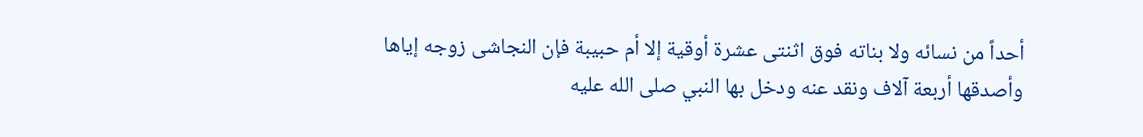أحداً من نسائه ولا بناته فوق اثنتى عشرة أوقية إلا أم حبيبة فإن النجاشى زوجه إياها وأصدقها أربعة آلاف ونقد عنه ودخل بها النبي صلى الله عليه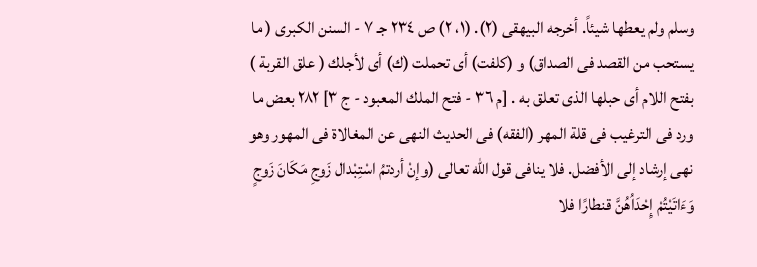وسلم ولم يعطها شيئاً. أخرجه البيهقى (٢). (١، ٢) ص ٢٣٤ جـ ٧ - السنن الكبرى ( ما يستحب من القصد فى الصداق) و (كلفت) أى تحملت (ك) أى لأجلك ( علق القربة ) بفتح اللام أى حبلها الذى تعلق به . [م ٣٦ - فتح الملك المعبود - ج ٣] ٢٨٢ بعض ما ورد فى الترغيب فى قلة المهر (الفقه) فى الحديث النهى عن المغالاة فى المهور وهو نهى إرشاد إلى الأفضل. فلا ينافى قول الله تعالى (وإنْ أردتمُ اسْتِبْدال زَوجِ مَكَانَ زَوجٍ وَءَاتَيْتُمْ إِحْدَاُهُنَّ قنطارًا فلا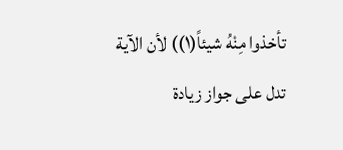تأخذوا مِنْهُ شيئاً(١)) لأن الآية تدل على جواز زيادة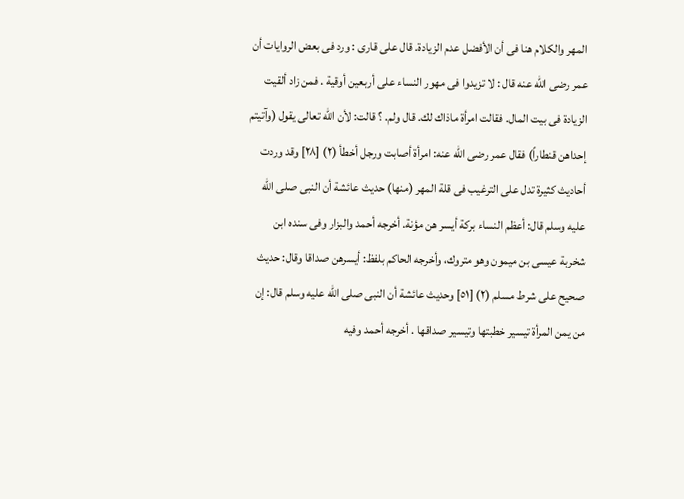المهر والكلام هنا فى أن الأفضل عدم الزيادة. قال على قارى : ورد فى بعض الروايات أن عمر رضى الله عنه قال : لا تزيدوا فى مهور النساء على أربعين أوقية . فمن زاد ألقيت الزيادة فى بيت المال. فقالت امرأة ماذاك لك. قال ولم. ؟ قالت: لأن الله تعالى يقول (وآتيتم إحداهن قنطاراً) فقال عمر رضى الله عنه: امرأة أصابت ورجل أخطأ (٢) [٢٨] وقد وردت أحاديث كثيرة تدل على الترغيب فى قلة المهر (منها) حديث عائشة أن النبى صلى الله عليه وسلم قال: أعظم النساء بركة أيسر هن مؤنة. أخرجه أحمد والبزار وفى سنده ابن شخربة عيسى بن ميمون وهو متروك، وأخرجه الحاكم بلفظ: أيسرهن صداقا وقال: حديث صحيح على شرط مسلم (٢) [٥١] وحديث عائشة أن النبى صلى الله عليه وسلم قال: إن من يمن المرأة تيسير خطبتها وتيسير صداقها . أخرجه أحمد وفيه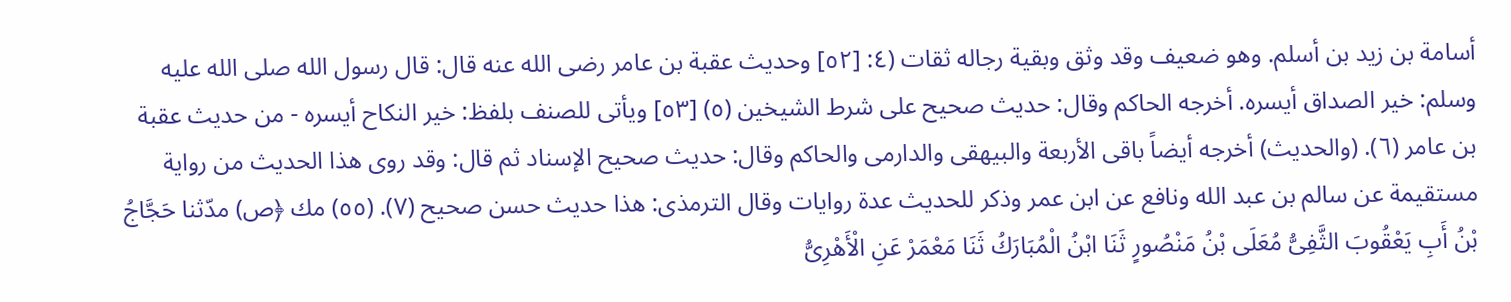أسامة بن زيد بن أسلم. وهو ضعيف وقد وثق وبقية رجاله ثقات (٤: [٥٢] وحديث عقبة بن عامر رضى الله عنه قال: قال رسول الله صلى الله عليه وسلم: خير الصداق أيسره. أخرجه الحاكم وقال: حديث صحيح على شرط الشيخين (٥) [٥٣] ويأتى للصنف بلفظ: خير النكاح أيسره - من حديث عقبة بن عامر (٦). (والحديث) أخرجه أيضاً باقى الأربعة والبيهقى والدارمى والحاكم وقال: حديث صحيح الإسناد ثم قال: وقد روى هذا الحديث من رواية مستقيمة عن سالم بن عبد الله ونافع عن ابن عمر وذكر للحديث عدة روايات وقال الترمذى: هذا حديث حسن صحيح (٧). (٥٥) مك ﴿ص) مدّثنا حَجَّاجُ بْنُ أَبِ يَعْقُوبَ الثَّفِىُّ مُعَلَى بْنُ مَنْصُورٍ ثَنَا ابْنُ الْمُبَارَكُ ثَنَا مَعْمَرْ عَنِ الْأَهْرِىُّ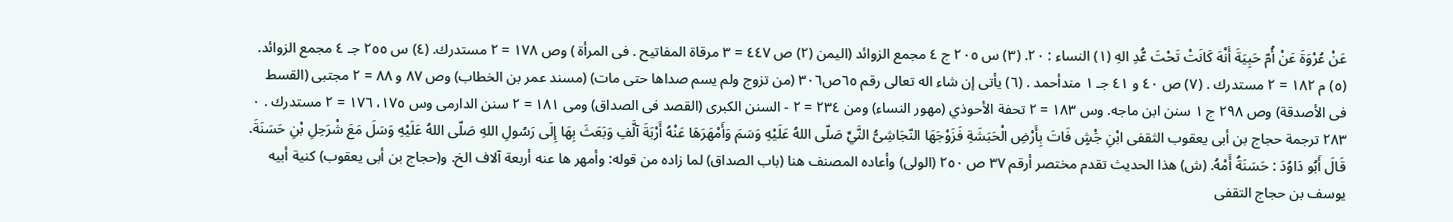عَنْ عُرْوَةَ عَنْ أُمّ حَبِيَةَ أَنْهَ كَانَتْ تَحْتَ عُّدِ الهِ (١) النساء : ٢٠. (٣) س ٢٠٥ ج ٤ مجمع الزوائد (اليمن (٢) ص ٤٤٧ = ٣ مرقاة المفاتيح . فى المرأة ) وص ١٧٨ = ٢ مستدرك. (٤) س ٢٥٥ جـ ٤ مجمع الزوائد. (٥) م ١٨٢ = ٢ مستدرك . (٧) ص ٤٠ و ٤١ جـ ١ مندأحمد . (٦) يأتى إن شاء اله تعالى رقم ٦٥ص٣٠٦ (من تزوج ولم يسم صداها حتى مات) (مسند عمر بن الخطاب) وص ٨٧ و ٨٨ = ٢ مجتبى (القسط فى الأصدقة) وص ٢٩٨ ج ١ سنن ابن ماجه. وس ١٨٣ = ٢ تحفة الأحوذي (مهور النساء) ومن ٢٣٤ = ٢ - السنن الكبرى (القصد فى الصداق) ومى ١٨١ = ٢ سنن الدارمى وس ١٧٥، ١٧٦ = ٢ مستدرك . ٠ ٢٨٣ ترجمة حجاج بن أبى يعقوب الثقفى ابْنِ جَْشٍ فَاتَ بِأَرْضِ الْحَبَشَةِ فَزَوْجَهَا النّجَاشِىُّ النَّيِّ صَلّى اللهُ عَلَيْهِ وَسَمَ وَأَمْهَرَهَا عَنْهُ أَرْبَةَ آلَّفِ وَبَعَثَ بِهَا إِلَى رَسُولِ اللهِ صَلّى اللهُ عَلَيْهِ وَسَلَ مَعَ شْرَحِلِ بْنِ حَسَنَةَ. قَالَ أَبُو دَاوُدَ : حَسَنَةُ أَمْهُ. (ش) هذا الحديث تقدم مختصر أرقم ٣٧ ص ٢٥٠ (الولى) وأعاده المصنف هنا (باب الصداق) لما زاده من قوله: وأمهر ها عنه أربعة آلاف الخ. و(حجاج بن أبى يعقوب) كنية أبيه يوسف بن حجاج التقفى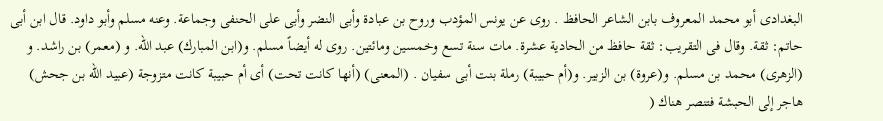البغدادى أبو محمد المعروف بابن الشاعر الحافظ . روى عن يونس المؤدب وروح بن عبادة وأبى النضر وأبى على الحنفى وجماعة. وعنه مسلم وأبو داود. قال ابن أبى حاتم: ثقة. وقال فى التقريب: ثقة حافظ من الحادية عشرة. مات سنة تسع وخمسين ومائتين. روى له أيضاً مسلم. و(ابن المبارك) عبد الله. و (معمر) بن راشد. و (الزهرى) محمد بن مسلم. و(عروة) بن الزبير. و(أم حبيبة) رملة بنت أبى سفيان . (المعنى) (أنها كانت تحت) أى أم حبيبة كانت متزوجة (عبيد اللّه بن جحش) هاجر إلى الحبشة فتنصر هناك (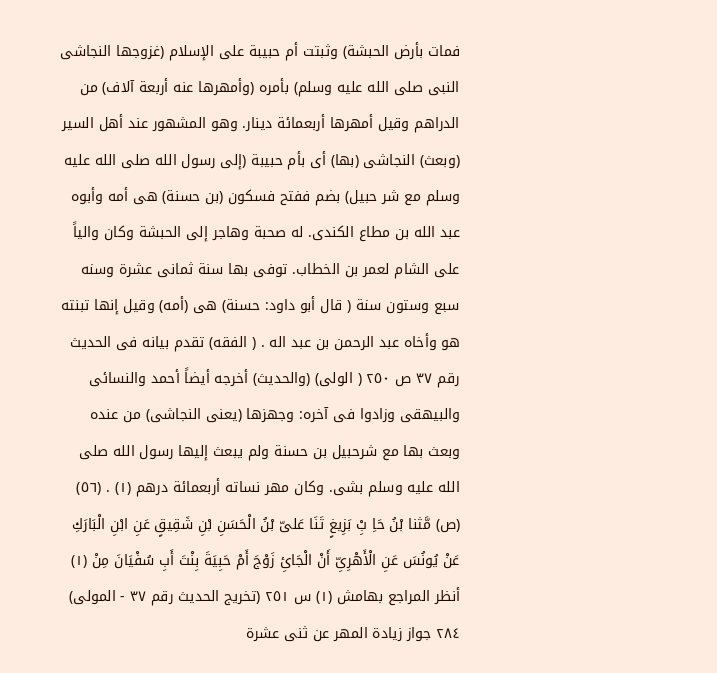فمات بأرض الحبشة) وثبتت أم حبيبة على الإسلام (غزوجها النجاشى النبى صلى الله عليه وسلم) بأمره (وأمهرها عنه أربعة آلاف) من الدراهم وقيل أمهرها أربعمائة دينار. وهو المشهور عند أهل السير (وبعث) النجاشى (بها) أى بأم حبيبة (إلى رسول الله صلى الله عليه وسلم مع شر حبيل) بضم ففتح فسكون (بن حسنة) هى أمه وأبوه عبد الله بن مطاع الكندى. له صحبة وهاجر إلى الحبشة وكان والياً على الشام لعمر بن الخطاب. توفى بها سنة ثمانى عشرة وسنه سبع وستون سنة ( قال أبو داود: حسنة) هى (أمه) وقيل إنها تبنته هو وأخاه عبد الرحمن بن عبد اله . ( الفقه) تقدم بيانه فى الحديث رقم ٣٧ ص ٢٥٠ ( الولى) (والحديث) أخرجه أيضاً أحمد والنسائى والبيهقى وزادوا فى آخره: وجهزها (يعنى النجاشى) من عنده وبعث بها مع شرحبيل بن حسنة ولم يبعث إليها رسول الله صلى الله عليه وسلم بشى. وكان مهر نساته أربعمائة درهم (١) . (٥٦) (ص) مَّثنا بْنُ حَاِ بِْ بَزِيغٍ تَنَا عَلىّ بْنُ الْحَسَنِ بْنِ شَقِيقٍ عَنِ ابْنِ الْبَارَكِ عَنْ يُونُسَ عَنِ الْأَهْرِىِّ أَنْ الْجَائِ زَوْجَ أَمْ حَبِيَةَ بِنْتَ أَبِ سُفْيَانَ مِنْ (١) أنظر المراجع بهامش (١) س ٢٥١ (تخريج الحديث رقم ٣٧ - المولى) ٢٨٤ جواز زيادة المهر عن ثنى عشرة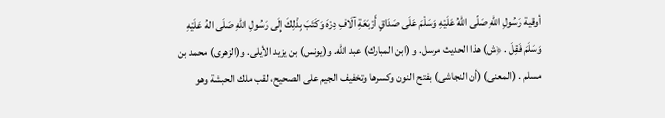أوقية رَسُولِ اللهِ صَلّى اللهُ عَلَيْهِ وَسَلْمَ عَلَى صَدَاقٍ أَرْبَعَةِ آلَافِ دِرْهَ وَكَتَبَ بِذْلِكَ إِلَى رَسُولِ اللّهِ صَلَى الهُ عَلَيْهِ وَسَلَمَ فَقِلَ . ﴿ش) هذا الحديث مرسل. و (ابن المبارك) عبد الله. و(يونس) بن يزيد الأيلى. و(الزهرى) محمد بن مسلم . (المعنى) (أن النجاشى) بفتح النون وكسرها وتخفيف الجيم على الصحيح، لقب ملك الحبشة وهو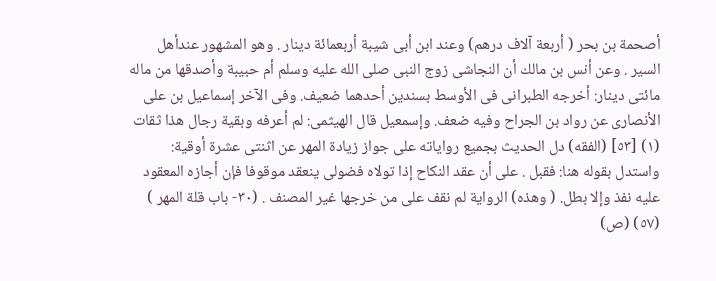أصحمة بن بحر ( أربعة آلاف درهم) وعند ابن أبى شيبة أربعمائة دينار . وهو المشهور عندأهل السير . وعن أنس بن مالك أن النجاشى زوج النبى صلى الله عليه وسلم أم حبيبة وأصدقها من ماله مائتى دينار: أخرجه الطبرانى فى الأوسط بسندين أحدهما ضعيف. وفى الآخر إسماعيل بن على الأنصارى عن رواد بن الجراح وفيه ضعف. وإسمعيل قال الهيثمى: لم أعرفه وبقية رجال هذا ثقات (١) [٥٣] (الفقه) دل الحديث بجميع رواياته على جواز زيادة المهر عن اثنتى عشرة أوقية: واستدل بقوله هنا: فقبل . على أن عقد النكاح إذا تولاه فضولى ينعقد موقوفا فإن أجازه المعقود عليه نفذ وإلا بطل. ( وهذه) الرواية لم نقف على من خرجها غير المصنف . (٣٠- باب قلة المهر ) (٥٧) (ص)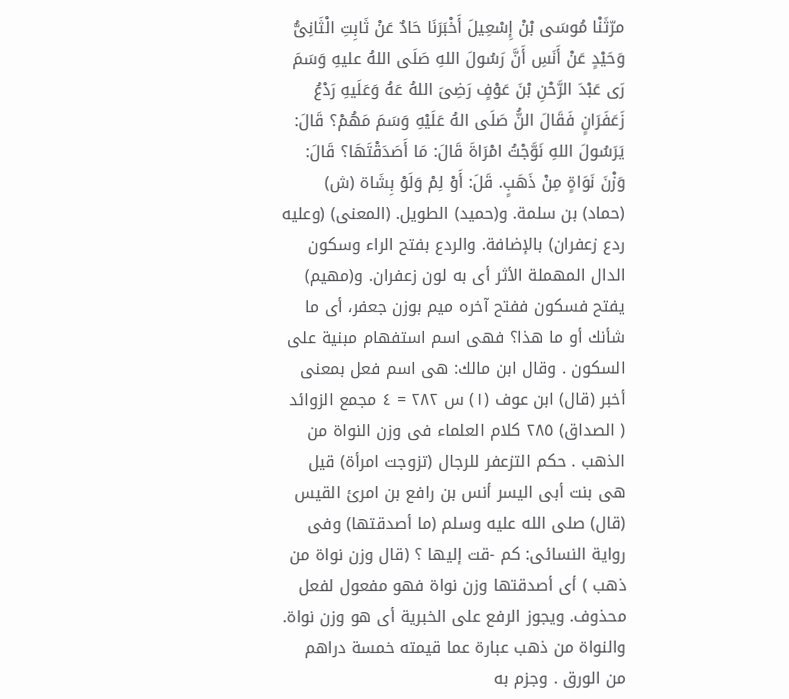مرّثَنْا مُوسَى بْنْ إِسْعِيلَ أَخْبَرَنَا حَادٌ عَنْ ثَابِتِ الْثَانِىُّ وَحَيْدٍ عَنْ أَنَسِ أَنَّ رَسُولَ اللهِ صَلَى اللهُ عليهِ وَسَمَ رَى عَبْدَ الرَّحْنِ بْنَ عَوْفٍ رَضِىَ اللهُ عَهُ وَعَلَيهِ رَدْعُ زَعَفَرَانٍ فَقَالَ النُّ صَلَى الهُ عَلَيْهِ وَسَمَ مَهُمْ؟ قَالَ: يَرَسُولَ اللهِ نَوَّجْتُ امْرَاةَ قَالَ: مَا أَصَدَقْتَهَا؟ قَالَ: وَزْنَ نَوَاةٍ مِنْ ذَهَبٍ. قَلَ: أَوْ لِمْ وَلَوْ بِشَاة (ش) (حماد) بن سلمة. و(حميد) الطويل. (المعنى) (وعليه ردع زعفران) بالإضافة. والردع بفتح الراء وسكون الدال المهملة الأثر أى به لون زعفران. و(مهيم) يفتح فسكون ففتح آخره ميم بوزن جعفر، أى ما شأنك أو ما هذا؟ فهى اسم استفهام مبنية على السكون . وقال ابن مالك: هى اسم فعل بمعنى أخبر (قال) ابن عوف (١) س ٢٨٢ = ٤ مجمع الزوائد ( الصداق) ٢٨٥ كلام العلماء فى وزن النواة من الذهب . حكم التزعفر للرجال (تزوجت امرأة) قيل هى بنت أبى اليسر أنس بن رافع بن امرئ القيس (قال) صلى الله عليه وسلم (ما أصدقتها) وفى رواية النسائى: كم -قت إليها ؟ (قال وزن نواة من ذهب ) أى أصدقتها وزن نواة فهو مفعول لفعل محذوف. ويجوز الرفع على الخبرية أى هو وزن نواة. والنواة من ذهب عبارة عما قيمته خمسة دراهم من الورق . وجزم به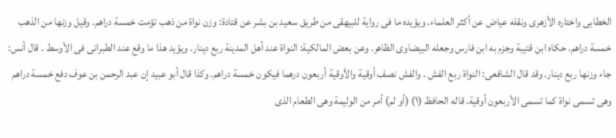الخطابى واختاره الأزهرى ونقله عياض عن أكثر العلماء. ويؤيده ما فى رواية للبيهقى من طريق سعيد بن بشر عن قتادة: وزن نواة من ذهب تؤمت خمسة دراهم. وقيل وزنها من الذهب خمسة دراهم. حكاه ابن قتيبة وجزم به ابن فارس وجعله البيضاوى الظاهر. وعن بعض المالكية: النواة عند أهل المدينة ربع دينار. ويؤيد هذا ما وقع عند الطبرانى فى الأوسط . قال أنس: جاء وزنها ربع دينار. وقد قال الشافعى: النواة ربع الفش . والفش نصف أوقية والأوقية أربعون درهما فيكون خمسة دراهم. وكذا قال أبو عبيد إن عبد الرحمن بن عوف دفع خمسة دراهم وهى تسمى نواة كما تسمى الأربعون أوقية. قاله الحافظ (١) (أو لم) أمر من الوليمة وهى الطعام الذى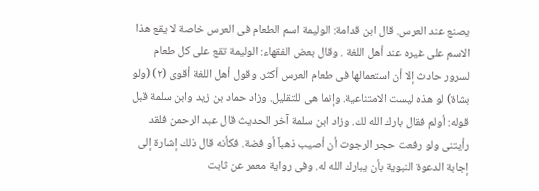يصنع عند العرس. قال ابن قدامة: الوليمة اسم الطعام فى العرس خاصة لا يقع هذا الاسم على غيره عند أهل اللغة . وقال بعض الفقهاء: الوليمة تقع على كل طعام لسرور حادث إلا أن استعمالها فى طعام العرس أكثر. وقول أهل اللغة أقوى (٢) (ولو بشاة) لو هذه ليست الامتناعية. وإنما هى للتقليل. وزاد حماد بن زيد وابن سلمة قبل قوله: أولم فقال بارك الله لك. وزاد ابن سلمة آخر الحديث قال عبد الرحمن فلقد رأيتنى ولو رفعت حجر الرجوت أن أصيب ذهباً أو فضة. فكأنه قال ذلك إشارة إلى إجابة الدعوة النبوية بأن يبارك الله له. وفى رواية معمر عن ثابت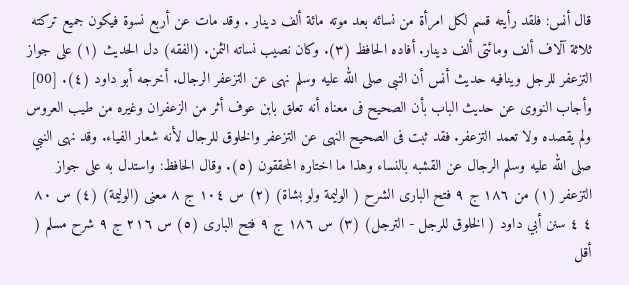قال أنس: فلقد رأيته قسم لكل امرأة من نسائه بعد موته مائة ألف دينار . وقد مات عن أربع نسوة فيكون جميع تركته ثلاثة آلاف ألف ومائتى ألف دينار. أفاده الحافظ (٣). وكان نصيب نساته الثمن. (الفقه) دل الحديث (١) على جواز التزعفر للرجل وينافيه حديث أنس أن النبى صلى الله عليه وسلم نهى عن التزعفر الرجال. أخرجه أبو داود (٤). [00] وأجاب النووى عن حديث الباب بأن الصحيح فى معناه أنه تعلق بابن عوف أثر من الزعفران وغيره من طيب العروس ولم يقصده ولا تعمد التزعفر. فقد ثبت فى الصحيح النهى عن التزعفر والخلوق للرجال لأنه شعار الفياء. وقد نهى النبي صلى الله عليه وسلم الرجال عن القشبه بالنساء وهذا ما اختاره المحققون (٥). وقال الحافظ: واستدل به على جواز التزعفر (١) من ١٨٦ ج ٩ فتح البارى الشرح ( الوليمة ولو بشاة) (٢) س ١٠٤ ج ٨ معنى (الوليمة) (٤) س ٨٠ ٤ ٤ سنن أبي داود ( الخلوق للرجل - الترجل) (٣) س ١٨٦ ج ٩ فتح البارى (٥) س ٢١٦ ج ٩ شرح مسلم ( أقل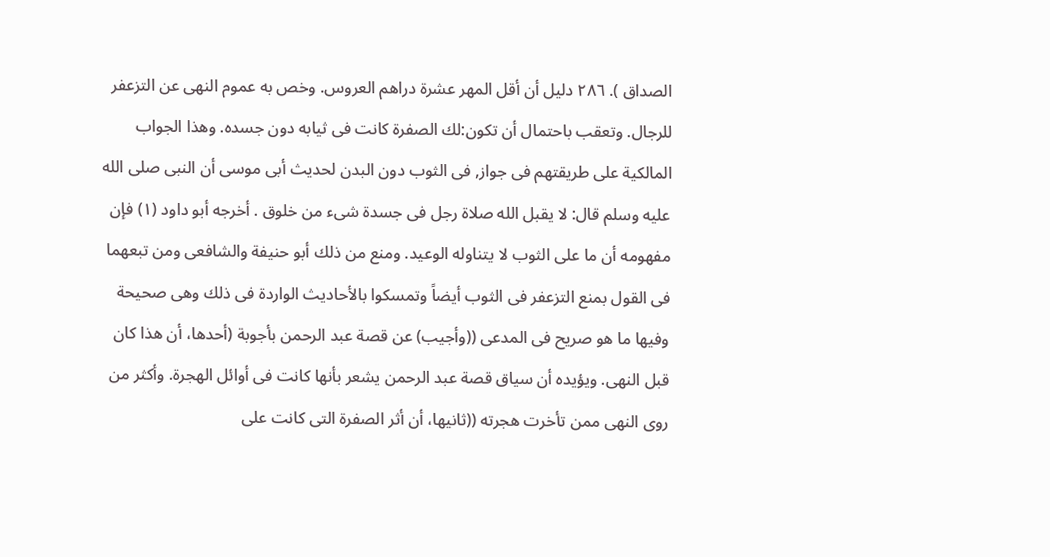الصداق ). ٢٨٦ دليل أن أقل المهر عشرة دراهم العروس. وخص به عموم النهى عن التزعفر للرجال. وتعقب باحتمال أن تكون:لك الصفرة كانت فى ثيابه دون جسده. وهذا الجواب المالكية على طريقتهم فى جواز, فى الثوب دون البدن لحديث أبى موسى أن النبى صلى الله عليه وسلم قال: لا يقبل الله صلاة رجل فى جسدة شىء من خلوق . أخرجه أبو داود (١) فإن مفهومه أن ما على الثوب لا يتناوله الوعيد. ومنع من ذلك أبو حنيفة والشافعى ومن تبعهما فى القول بمنع التزعفر فى الثوب أيضاً وتمسكوا بالأحاديث الواردة فى ذلك وهى صحيحة وفيها ما هو صريح فى المدعى ((وأجيب) عن قصة عبد الرحمن بأجوبة (أحدها، أن هذا كان قبل النهى. ويؤيده أن سياق قصة عبد الرحمن يشعر بأنها كانت فى أوائل الهجرة. وأكثر من روى النهى ممن تأخرت هجرته ((ثانيها، أن أثر الصفرة التى كانت على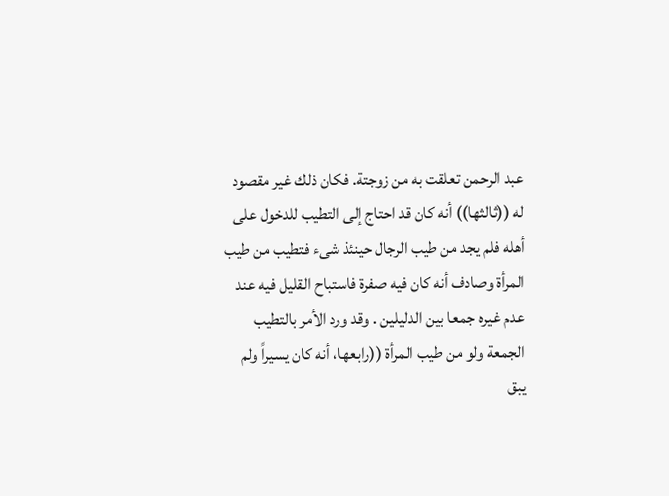عبد الرحمن تعلقت به من زوجتة. فكان ذلك غير مقصود له ((ثالثها)) أنه كان قد احتاج إلى التطيب للدخول على أهله فلم يجد من طيب الرجال حينئذ شىء فتطيب من طيب المرأة وصادف أنه كان فيه صفرة فاستباح القليل فيه عند عدم غيره جمعا بين الدليلين . وقد ورد الأمر بالتطيب الجمعة ولو من طيب المرأة ((رابعها، أنه كان يسيراً ولم يبق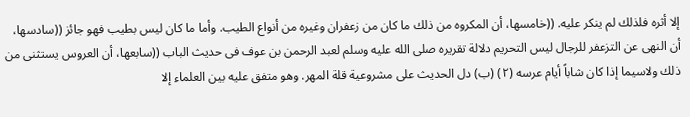إلا أثره فلذلك لم ينكر عليه. ((خامسها، أن المكروه من ذلك ما كان من زعفران وغيره من أنواع الطيب. وأما ما كان ليس بطيب فهو جائز ((سادسها، أن النهى عن التزعفر للرجال ليس التحريم دلالة تقريره صلى الله عليه وسلم لعبد الرحمن بن عوف فى حديث الباب ((سابعها، أن العروس يستثنى من ذلك ولاسيما إذا كان شاباً أيام عرسه (٢) (ب) دل الحديث على مشروعية قلة المهر. وهو متفق عليه بين العلماء إلا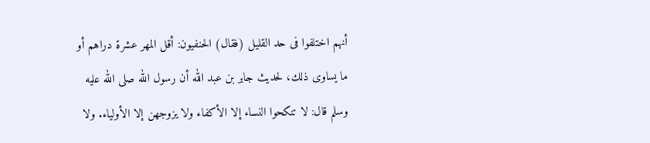أنهم اختلفوا فى حد القليل (فقال) الحنفيون: أقل المهر عشرة دراهم أو ما يساوى ذلك، لحديث جابر بن عبد الله أن رسول الله صلى الله عليه وسلم قال: لا تنكحوا النساء إلا الأكفاء ولا يزوجهن إلا الأولياء. ولا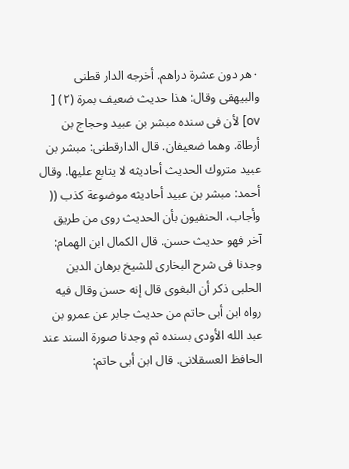٠هر دون عشرة دراهم. أخرجه الدار قطنى والبيهقى وقال: هذا حديث ضعيف بمرة (٢) [ ov] لأن فى سنده مبشر بن عبيد وحجاج بن أرطاة. وهما ضعيفان. قال الدارقطنى: مبشر بن عبيد متروك الحديث أحاديثه لا يتابع عليها. وقال أحمد: مبشر بن عبيد أحاديثه موضوعة كذب (( وأجاب، الحنفيون بأن الحديث روى من طريق آخر فهو حديث حسن. قال الكمال ابن الهمام: وجدنا فى شرح البخارى للشيخ برهان الدين الحلبى ذكر أن البغوى قال إنه حسن وقال فيه رواه ابن أبى حاتم من حديث جابر عن عمرو بن عبد الله الأودى بسنده ثم وجدنا صورة السند عند الحافظ العسقلانى. قال ابن أبى حاتم: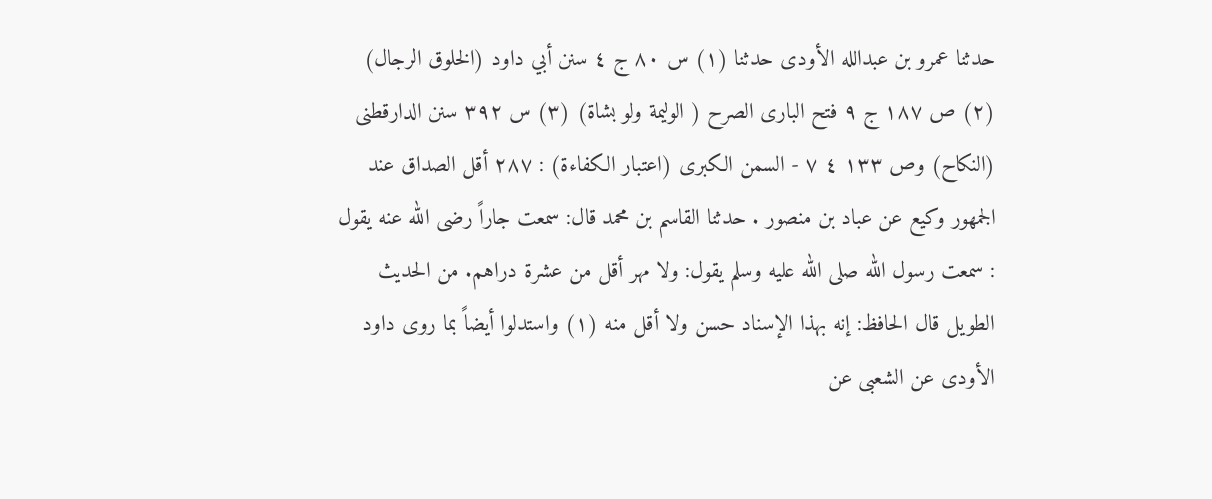حدثنا عمرو بن عبدالله الأودى حدثنا (١) س ٨٠ ج ٤ سنن أبي داود (الخلوق الرجال) (٢) ص ١٨٧ ج ٩ فتح البارى الصرح ( الوليمة ولو بشاة) (٣) س ٣٩٢ سنن الدارقطنى (النكاح) وص ١٣٣ ٤ ٧ - السمن الكبرى (اعتبار الكفاءة) : ٢٨٧ أقل الصداق عند الجمهور وكيع عن عباد بن منصور . حدثنا القاسم بن محمد قال: سمعت جاراً رضى الله عنه يقول : سمعت رسول الله صلى الله عليه وسلم يقول: ولا مهر أقل من عشرة دراهم. من الحديث الطويل قال الحافظ: إنه بهذا الإسناد حسن ولا أقل منه (١) واستدلوا أيضاً بما روى داود الأودى عن الشعبى عن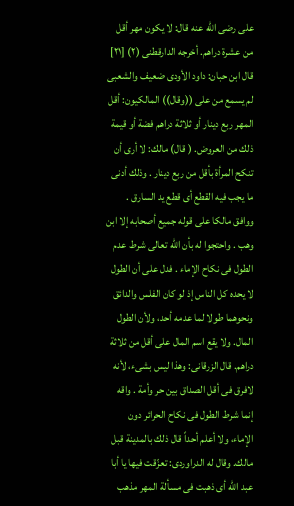على رضى الله عنه قال: لا يكون مهر أقل من عشرة دراهم. أخرجه الدارقطنى (٢) [٢١] قال ابن حبان: داود الأودى ضعيف والشعبى لم يسمع من على ((وقال)) المالكيون: أقل المهر ربع دينار أو ثلاثة دراهم فضة أو قيمة ذلك من العروض. ( قال) مالك: لا أرى أن تنكح المرأة بأقل من ربع دينار . وذلك أدنى ما يجب فيه القطع أى قطع يد السارق . ووافق مالكا على قوله جميع أصحابه إلا ابن وهب . واحتجوا له بأن الله تعالى شرط عدم الطول فى نكاح الإماء . فدل على أن الطول لا يحده كل الناس إذ لو كان الفلس والدائق ونحوهما طولا لما عدمه أحد، ولأن الطول المال. ولا يقع اسم المال على أقل من ثلاثة دراهم. قال الزرقانى: وهذا ليس بشىء، لأنه لافرق فى أقل الصداق بين حر وأمة . واقه إنما شرط الطول فى نكاح الحرائر دون الإماء، ولا أعلم أحداً قال ذلك بالمدينة قبل مالك. وقال له الدراوردى: تعزّقت فيها يا أبا عبد الله أى ذهبت فى مسألة المهر مذهب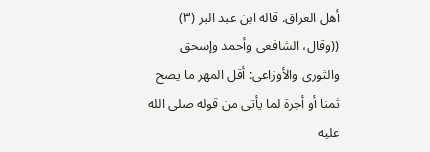أهل العراق. قاله ابن عبد البر (٣) ((وقال، الشافعى وأحمد وإسحق والثورى والأوزاعى: أقل المهر ما يصح ثمنا أو أجرة لما يأتى من قوله صلى الله عليه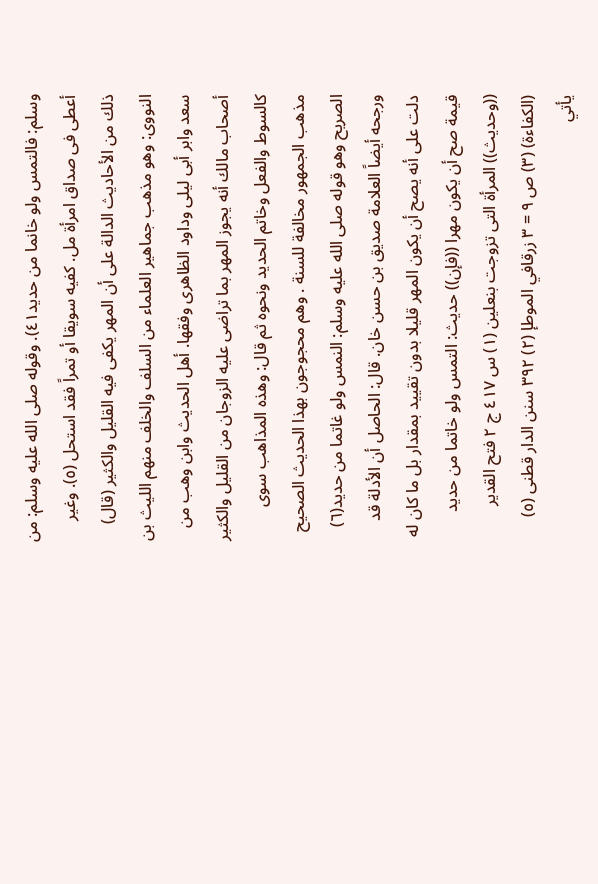وسلم: فالتمس ولو خانما من حديد٤١). وقوله صلى الله عليه وسلم: من أعطى فى صداق امرأة مل. كفيه سويقا أو تمراً فقد استحل (٥). وغير ذلك من الأحاديث الدالة على أن المهر يكفى فيه القليل والكثير (قال) النووى: وهو مذهب جماهير العلماء من السلف والخلف منهم الليث بن سعد وابر أبى ليلى وداود الظاهرى وفقها. أهل الحديث وابن وهب من أصحاب مالك أنه يجوز المهر بما تراضى عليه الزوجان من القليل والكثير كالسوط والفعل وخاتم الحديد ونحوه ثم قال: وهذه المذاهب سوى مذهب الجمهور مخالفة للسنة . وهم محجوجون بهذا الحديث الصحيح الصريح وهو قوله صلى الله عليه وسلم: النمس ولو غاتما من حديد(٦) ورجحه أيضاً العلامة صديق بن حسن خان. قال: الحاصل أن الأدلة قد دلت على أنه يصح أن يكون المهر قليلا بدون تقييد بمقدار بل ما كان له قيمة صح أن يكون مهرا ((فإن)) حديث: التمس ولو خاتما من حديد ((وحديث)) المرأة التى تزوجت بنعلين (١) س ٤١٧ ج ٢ فتح القدير (الكفاءة) (٣) ص ٩ = ٣ زرقافي الموطإ (٢) ٣٩٢ سنن الدار قطنى (٥) يأتي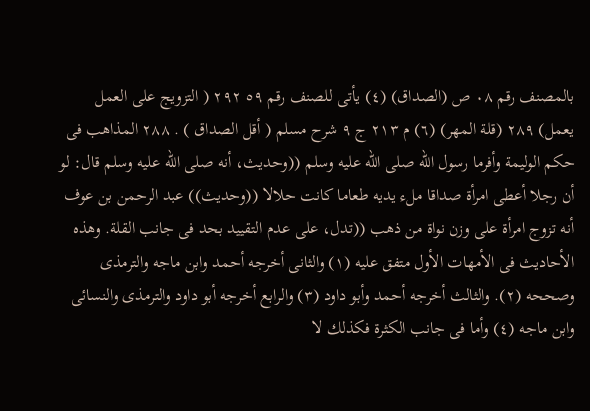بالمصنف رقم ٠٨ ص (الصداق) (٤) يأتى للصنف رقم ٥٩ ٢٩٢ ( التزويج على العمل يعمل) ٢٨٩ (قلة المهر) (٦) م ٢١٣ ج ٩ شرح مسلم ( أقل الصداق ) . ٢٨٨ المذاهب فى حكم الوليمة وأفرما رسول الله صلى الله عليه وسلم ((وحديث، أنه صلى الله عليه وسلم قال: لو أن رجلا أعطى امرأة صداقا ملء يديه طعاما كانت حلالا ((وحديث)) عبد الرحمن بن عوف أنه تزوج امرأة على وزن نواة من ذهب ((تدل، على عدم التقييد بحد فى جانب القلة. وهذه الأحاديث فى الأمهات الأول متفق عليه (١) والثانى أخرجه أحمد وابن ماجه والترمذى وصححه (٢). والثالث أخرجه أحمد وأبو داود (٣) والرابع أخرجه أبو داود والترمذى والنسائى وابن ماجه (٤) وأما فى جانب الكثرة فكذلك لا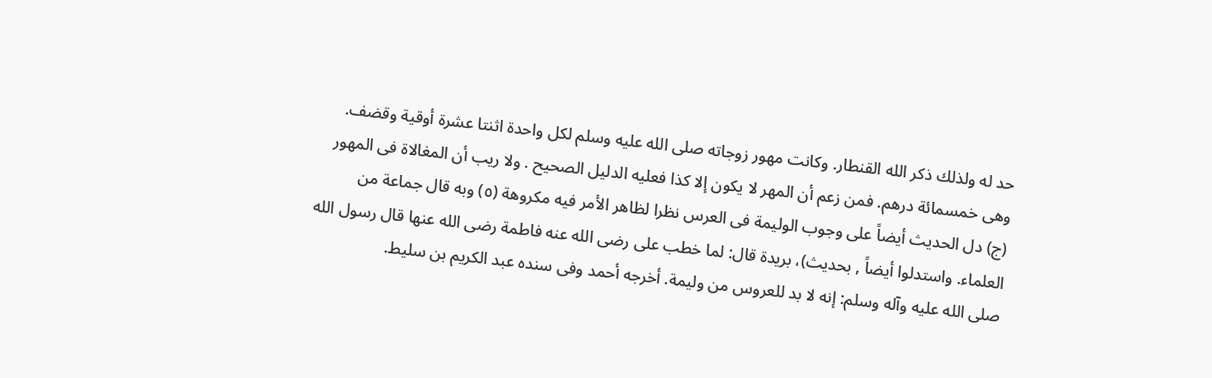حد له ولذلك ذكر الله القنطار. وكانت مهور زوجاته صلى الله عليه وسلم لكل واحدة اثنتا عشرة أوقية وقضف. وهى خمسمائة درهم. فمن زعم أن المهر لا يكون إلا كذا فعليه الدليل الصحيح . ولا ريب أن المغالاة فى المهور (ج) دل الحديث أيضاً على وجوب الوليمة فى العرس نظرا لظاهر الأمر فيه مكروهة (٥) وبه قال جماعة من العلماء. واستدلوا أيضاً , بحديث)، بريدة قال: لما خطب على رضى الله عنه فاطمة رضى الله عنها قال رسول الله صلى الله عليه وآله وسلم: إنه لا بد للعروس من وليمة. أخرجه أحمد وفى سنده عبد الكريم بن سليط.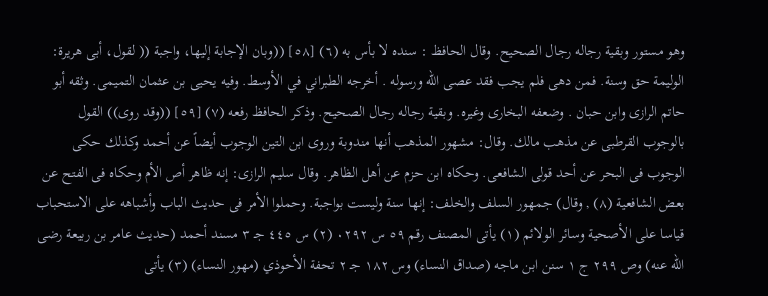وهو مستور وبقية رجاله رجال الصحيح. وقال الحافظ : سنده لا بأس به (٦) [٥٨] ((وبان الإجابة إليها، واجبة (( لقول، أبى هريرة: الوليمة حق وسنة. فمن دهى فلم يجب فقد عصى الله ورسوله . أخرجه الطبراني في الأوسط. وفيه يحيى بن عثمان التميمى. وثقه أبو حاتم الرازى وابن حبان . وضعفه البخارى وغيره. وبقية رجاله رجال الصحيح. وذكر الحافظ رفعه (٧) [٥٩] ((وقد روى)) القول بالوجوب القرطبى عن مذهب مالك. وقال: مشهور المذهب أنها مندوبة وروى ابن التين الوجوب أيضاً عن أحمد وكذلك حكى الوجوب فى البحر عن أحد قولى الشافعى. وحكاه ابن حزم عن أهل الظاهر. وقال سليم الرازى: إنه ظاهر أص الأم وحكاه فى الفتح عن بعض الشافعية (٨) , وقال) جمهور السلف والخلف: إنها سنة وليست بواجبة. وحملوا الأمر فى حديث الباب وأشباهه على الاستحباب قياسا على الأصحية وسائر الولائم (١) يأتى المصنف رقم ٥٩ س ٠٢٩٢ (٢) س ٤٤٥ جـ ٣ مسند أحمد (حديث عامر بن ربيعة رضى الله عنه) وص ٢٩٩ ج ١ سنن ابن ماجه (صداق النساء) وس ١٨٢ جـ ٢ تحفة الأحوذي (مهور النساء) (٣) يأتى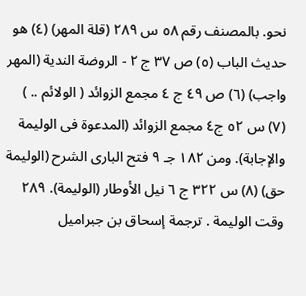نحو. بالمصنف رقم ٥٨ س ٢٨٩ (قلة المهر) (٤) هو حديث الباب (٥) ص ٣٧ ج ٢ - الروضة الندية (المهر واجب) (٦) ص ٤٩ ج ٤ مجمع الزوائد ( الولائم .. ) (٧) س ٥٢ ج٤ مجمع الزوائد (المدعوة فى الوليمة والإجابة). ومن ١٨٢ جـ ٩ فتح البارى الشرح (الوليمة حق) (٨) س ٣٢٢ ج ٦ نيل الأوطار (الوليمة). ٢٨٩ وقت الوليمة . ترجمة إسحاق بن جبراميل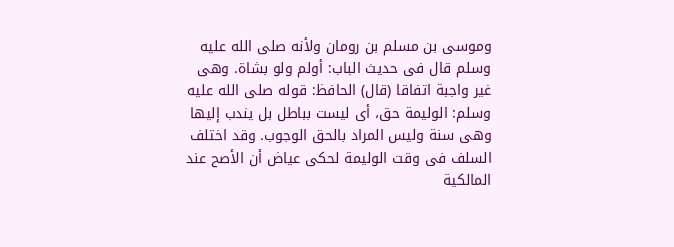وموسى بن مسلم بن رومان ولأنه صلى الله عليه وسلم قال فى حديث الباب: أولم ولو بشاة. وهى غير واجبة اتفاقا (قال) الحافظ: قوله صلى الله عليه وسلم: الوليمة حق، أى ليست بباطل بل يندب إليها وهى سنة وليس المراد بالحق الوجوب. وقد اختلف السلف فى وقت الوليمة لحكى عياض أن الأصح عند المالكية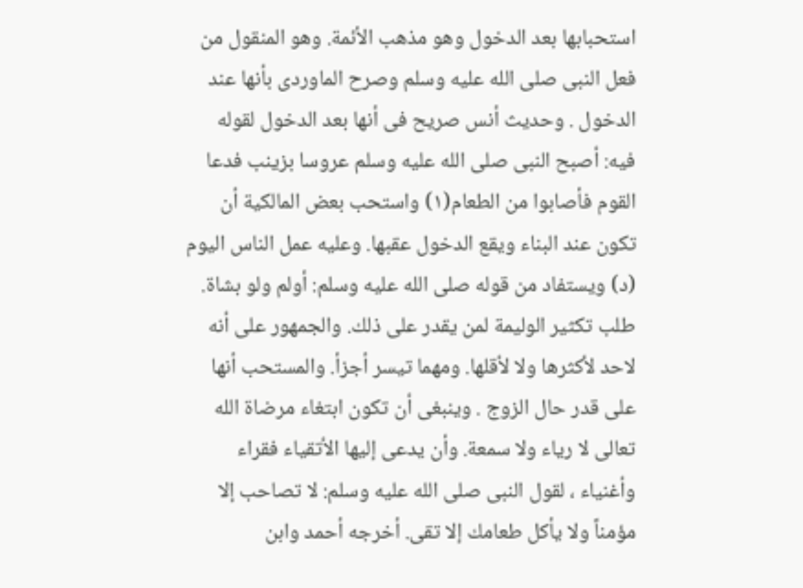استحبابها بعد الدخول وهو مذهب الأئمة. وهو المنقول من فعل النبى صلى الله عليه وسلم وصرح الماوردى بأنها عند الدخول . وحديث أنس صريح فى أنها بعد الدخول لقوله فيه: أصبح النبى صلى الله عليه وسلم عروسا بزينب فدعا القوم فأصابوا من الطعام(١) واستحب بعض المالكية أن تكون عند البناء ويقع الدخول عقبها. وعليه عمل الناس اليوم (د) ويستفاد من قوله صلى الله عليه وسلم: أولم ولو بشاة. طلب تكثير الوليمة لمن يقدر على ذلك. والجمهور على أنه لاحد لأكثرها ولا لأقلها. ومهما تيسر أجزأ. والمستحب أنها على قدر حال الزوج . وينبغى أن تكون ابتغاء مرضاة الله تعالى لا رياء ولا سمعة. وأن يدعى إليها الأتقياء فقراء وأغنياء ، لقول النبى صلى الله عليه وسلم: لا تصاحب إلا مؤمناً ولا يأكل طعامك إلا تقى. أخرجه أحمد وابن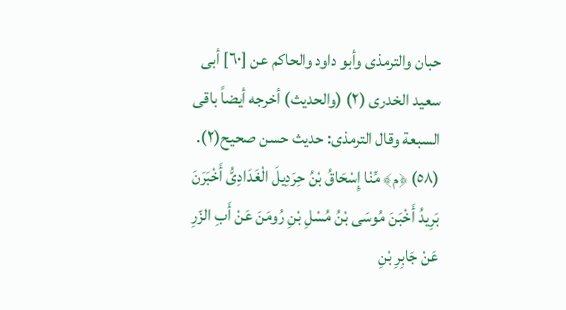حبان والترمذى وأبو داود والحاكم عن [٦٠] أبى سعيد الخدرى (٢) (والحديث) أخرجه أيضاً باقى السبعة وقال الترمذى: حديث حسن صحيح(٢). (٥٨) ﴿م﴾ مِّنْا إِسْحَاقُ بْنُ حِرَدِيلَ الْغَدَادِىُّ أَخْبَرَنَ بَرِيدُ أَخْبَنَ مُوسَى بْنُ مُسْلِ بْنِ رُومَنَ عَنْ أَبِ الزّرِ عَنْ جَابِرِ بْنِ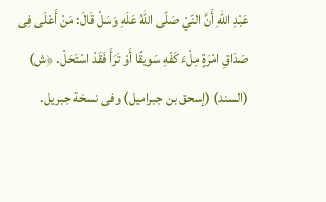عَبْدِ اللهِ أَنَّ النّيْ صَلّى اللهُ عَلَهِ وَسَلْ قَالَ: مَنْ أَعْلَى فِى صَدَاقِ امْرَةٍ مِلْءَ كَفْهِ سَويقًا أَوْ تَرَأَ فَقَدْ اسْتَحَلْ. ﴿ش) (السند) (إسحق بن جبراميل) وفى نسخة جبريل.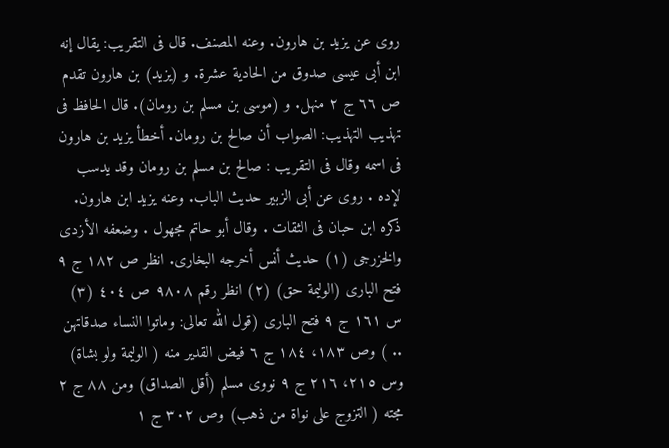روى عن يزيد بن هارون. وعنه المصنف. قال فى التقريب: يقال إنه ابن أبى عيسى صدوق من الحادية عشرة. و (يزيد) بن هارون تقدم ص ٦٦ ج ٢ منهل. و (موسى بن مسلم بن رومان). قال الحافظ فى تهذيب التهذيب: الصواب أن صالح بن رومان. أخطأ يزيد بن هارون فى اسمه وقال فى التقريب : صالح بن مسلم بن رومان وقد یدسب لإده . روى عن أبى الزبير حديث الباب. وعنه يزيد ابن هارون. ذكره ابن حبان فى الثقات . وقال أبو حاتم مجهول . وضعفه الأزدى والخزرجى (١) حديث أنس أخرجه البخارى. انظر ص ١٨٢ ج ٩ فتح البارى (الوليمة حق) (٢) انظر رقم ٩٨٠٨ ص ٤٠٤ (٣) س ١٦١ ج ٩ فتح البارى (قول الله تعالى: وماتوا النساء صدقاتهن .. ) وص ١٨٣، ١٨٤ ج ٦ فيض القدير منه ( الوليمة ولو بشاة) وس ٢١٥، ٢١٦ ج ٩ نووى مسلم (أقل الصداق) ومن ٨٨ ج ٢ مجته ( التزوج على نواة من ذهب) وص ٣٠٢ ج ١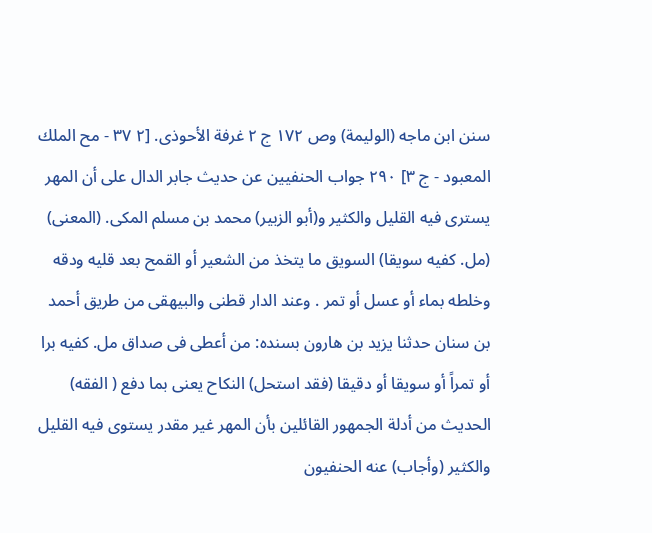سنن ابن ماجه (الوليمة) وص ١٧٢ ج ٢ غرفة الأحوذى. [٢ ٣٧ - مح الملك المعبود - ج ٣] ٢٩٠ جواب الحنفيين عن حديث جابر الدال على أن المهر يسترى فيه القليل والكثير و(أبو الزبير) محمد بن مسلم المكى. (المعنى) (مل. كفيه سويقا) السويق ما يتخذ من الشعير أو القمح بعد قليه ودقه وخلطه بماء أو عسل أو تمر . وعند الدار قطنى والبيهقى من طريق أحمد بن سنان حدثنا يزيد بن هارون بسنده: من أعطى فى صداق مل. كفيه برا أو تمراً أو سويقا أو دقيقا (فقد استحل) النكاح يعنى بما دفع ( الفقه) الحديث من أدلة الجمهور القائلين بأن المهر غير مقدر يستوى فيه القليل والكثير (وأجاب) عنه الحنفيون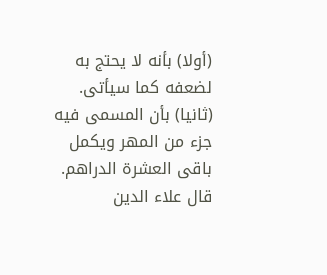(أولا) بأنه لا يحتج به لضعفه كما سيأتى. (ثانيا) بأن المسمى فيه جزء من المهر ويكمل باقى العشرة الدراهم. قال علاء الدين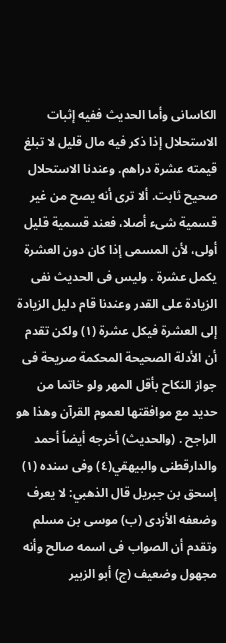الكاسانى وأما الحديث ففيه إثبات الاستحلال إذا ذكر فيه مال قليل لا تبلغ قيمته عشرة دراهم. وعندنا الاستحلال صحيح ثابت. ألا ترى أنه يصح من غير قسمية شىء أصلا، فعند قسمية قليل أولى، لأن المسمى إذا كان دون العشرة يكمل عشرة . وليس فى الحديث نفى الزيادة على القدر وعندنا قام دليل الزيادة إلى العشرة فيكل عشرة (١) ولكن تقدم أن الأدلة الصحيحة المحكمة صريحة فى جواز النكاح بأقل المهر ولو خاتما من حديد مع موافقتها لعموم القرآن وهذا هو الراجح . (والحديث) أخرجه أيضاً أحمد والدارقطنى والبيهقي(٤) وفى سنده (١) إسحق بن جبريل قال الذهبي: لا يعرف وضعفه الأزدى (ب) موسى بن مسلم وتقدم أن الصواب فى اسمه صالح وأنه مجهول وضعيف (ج) أبو الزبير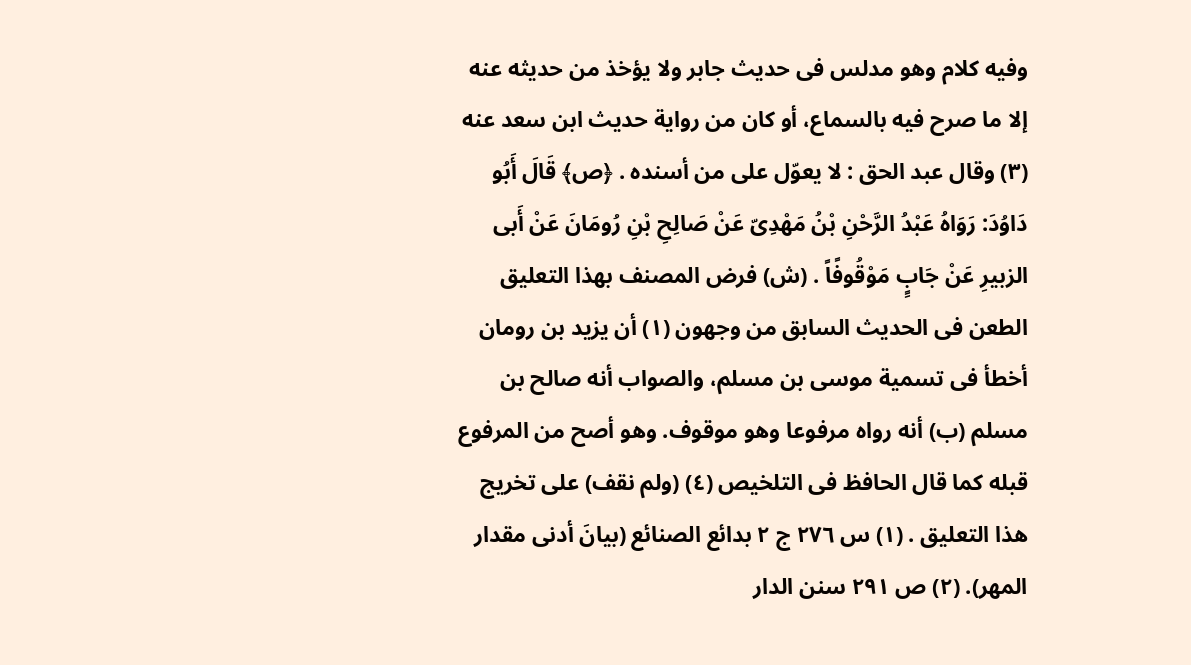وفيه كلام وهو مدلس فى حديث جابر ولا يؤخذ من حديثه عنه إلا ما صرح فيه بالسماع، أو كان من رواية حديث ابن سعد عنه (٣) وقال عبد الحق : لا يعوّل على من أسنده . ﴿ص﴾ قَالَ أَبُو دَاوُدَ: رَوَاهُ عَبْدُ الرَّحْنِ بْنُ مَهْدِىّ عَنْ صَالِحِ بْنِ رُومَانَ عَنْ أَبى الزبيرِ عَنْ جَابٍِ مَوْقُوفًاً . (ش) فرض المصنف بهذا التعليق الطعن فى الحديث السابق من وجهون (١) أن يزيد بن رومان أخطأ فى تسمية موسى بن مسلم، والصواب أنه صالح بن مسلم (ب) أنه رواه مرفوعا وهو موقوف. وهو أصح من المرفوع قبله كما قال الحافظ فى التلخيص (٤) (ولم نقف) على تخريج هذا التعليق . (١) س ٢٧٦ ج ٢ بدائع الصنائع (بيانَ أدنى مقدار المهر). (٢) ص ٢٩١ سنن الدار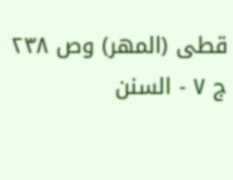قطی (المهر) وص ٢٣٨ ج ٧ - السنن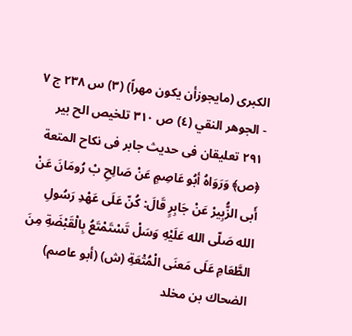الكبرى (مايجوزأن يكون مهراً) (٣) س ٢٣٨ ج ٧ - الجوهر النقي (٤) ص ٣١٠ تلخيص الح بير ٢٩١ تعليقان فى حديث جابر فى نكاح المتعة ﴿ص﴾ وَرَوَاهُ أبُو عَاصِمٍ عَنْ صَالِحِ بْ رُومَانَ عَنْ أَبى الزُّبِيرْ عَنْ جَابِرٍ قَالَ: كُنّ عَلَى عَهْدِ رَسُولِ الله صَلّى الله عَلَيْهِ وَسَلْ تَسْتَمْتَعُ بِالْقَبْضَةِ مِنَ الطَّعَامِ عَلَى مَعنَى الْمُتْعَةِ (ش) (أبو عاصم) الضحاك بن مخلد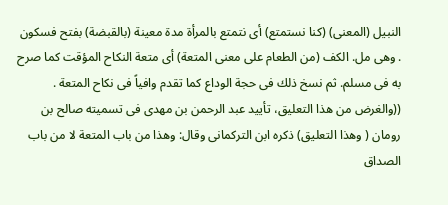النبيل (المعنى) (كنا نستمتع) أى نتمتع بالمرأة مدة معينة (بالقبضة) بفتح فسكون . وهى مل. الكف (من الطعام على معنى المتعة) أى متعة النكاح المؤقت كما صرح به فى مسلم. ثم نسخ ذلك فى حجة الوداع كما تقدم وافياً فى نكاح المتعة . ((والغرض من هذا التعليق، تأييد عبد الرحمن بن مهدى فى تسميته صالح بن رومان ( وهذا التعليق) ذكره ابن التركمانى وقال: وهذا من باب المتعة لا من باب الصداق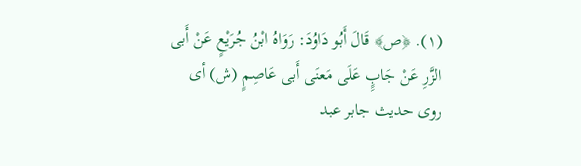(١). ﴿ص﴾ قَالَ أَبُو دَاوُدَ: رَوَاهُ ابْنُ جُرَيْعٍ عَنْ أَبى الزَّرِ عَنْ جَابٍِ عَلَى مَعنَى أَبى عَاصِمٍ (ش) أى روى حديث جابر عبد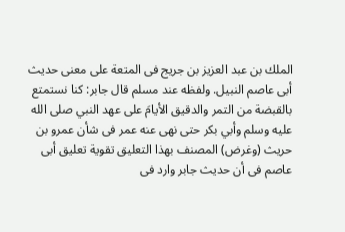الملك بن عبد العزيز بن جريج فى المتعة على معنى حديث أبى عاصم النبيل. ولفظه عند مسلم قال جابر: كنا نستمتع بالقبضة من التمر والدقيق الأيامَ على عهد النبي صلى الله عليه وسلم وأبي بكر حتى نهى عنه عمر فى شأن عمرو بن حريث (وغرض) المصنف بهذا التعليق تقوية تعليق أبى عاصم فى أن حديث جابر وارد فى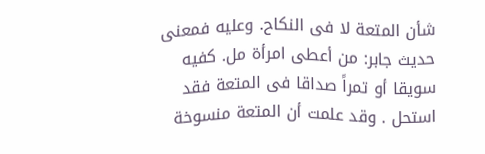شأن المتعة لا فى النكاح. وعليه فمعنى حديث جابر: من أعطى امرأة مل. كفيه سويقا أو تمراً صداقا فى المتعة فقد استحل . وقد علمت أن المتعة منسوخة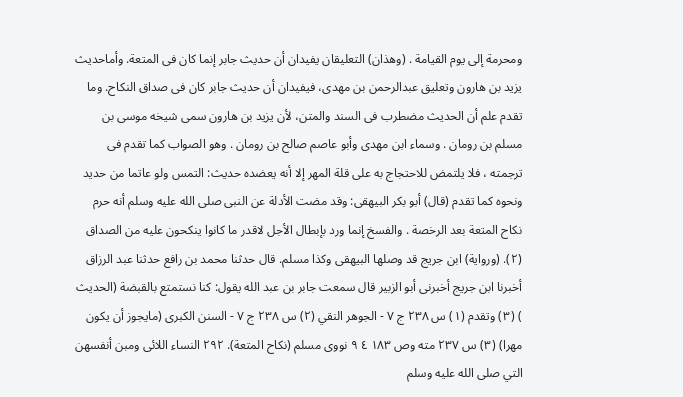ومحرمة إلى يوم القيامة . (وهذان) التعليقان يفيدان أن حديث جابر إنما كان فى المتعة. وأماحديث يزيد بن هارون وتعليق عبدالرحمن بن مهدى، فيفيدان أن حديث جابر كان فى صداق النكاح. وما تقدم علم أن الحديث مضطرب فى السند والمتن، لأن يزيد بن هارون سمى شيخه موسى بن مسلم بن رومان . وسماء ابن مهدى وأبو عاصم صالح بن رومان . وهو الصواب كما تقدم فى ترجمته ، فلا يلتمض للاحتجاج به على قلة المهر إلا أنه يعضده حديث: التمس ولو عاتما من حديد ونحوه كما تقدم (قال) أبو بكر البيهقى: وقد مضت الأدلة عن النبى صلى الله عليه وسلم أنه حرم نكاح المتعة بعد الرخصة . والفسخ إنما ورد بإبطال الأجل لاقدر ما كانوا ينكحون عليه من الصداق (٢). (ورواية) ابن جريج قد وصلها البيهقى وكذا مسلم. قال حدثنا محمد بن رافع حدثنا عبد الرزاق أخبرنا ابن جريج أخبرنى أبو الزبير قال سمعت جابر بن عبد الله يقول: كنا نستمتع بالقبضة (الحديث ) (٣) وتقدم (١) س ٢٣٨ ج ٧ - الجوهر النقي (٢) س ٢٣٨ ج ٧ - السنن الكبرى (مايجوز أن يكون مهرا) (٣) س ٢٣٧ مته وص ١٨٣ ٤ ٩ نووى مسلم (نكاح المتعة). ٢٩٢ النساء اللائى ومبن أنفسهن التي صلى الله عليه وسلم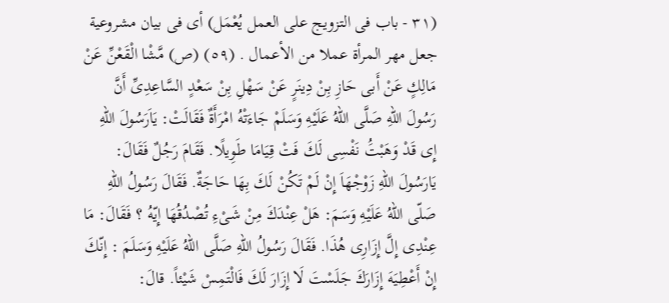(٣١ - باب فى التزويج على العمل يُعْمَل) أى فى بيان مشروعية جعل مهر المرأة عملا من الأعمال . (٥٩) (ص) مَّشْا الْقَعْنِّ عَنْ مَالِكٍ عَنْ أَبى حَازِ بِنْ دِينَرٍ عَنْ سَهْلِ بِنْ سَعْدٍ السَّاعِدِىِّ أَنَّ رَسُولَ اللهِ صَلَّى اللهُ عَلَيْهِ وَسَلَمْ جَاءَتْهُ امْرَأَةٌ فَقَالَتْ: يَاَرَسُولَ اللهِ إِى قَدْ وَهَبْتَُ نَفْسِى لَكَ فَتْ قِيَامَا طَوِيلًا. فَقَامَ رَجُلٌ فَقَالَ: يَارَسُولَ اللهِ زَوْجْهَاَ إِنْ لَمْ تَكُنْ لَكَ بِهَا حَاجَةٌ. فَقَالَ رَسُولُ اللهِ صَلّى اللهُ عَلَيْهِ وَسَمَ: هَلْ عِنْدَكَ مِنْ شَىْءِ تُصْدُقُهَا إِيّهُ ؟ فَقَالَ: مَا عِنْدِى إِلَّ إِزَارِى هُذَا. فَقَالَ رَسُولُ اللهِ صَلَّى اللهُ عَلَيْهِ وَسَلَمَ : إِنّكَ إِنْ أَعْطِيَهَ إِزَارَكَ جَلَسْتَ لَا إِزَارَ لَكَ فَالْتَمِسْ شَيْئاً. قالَ: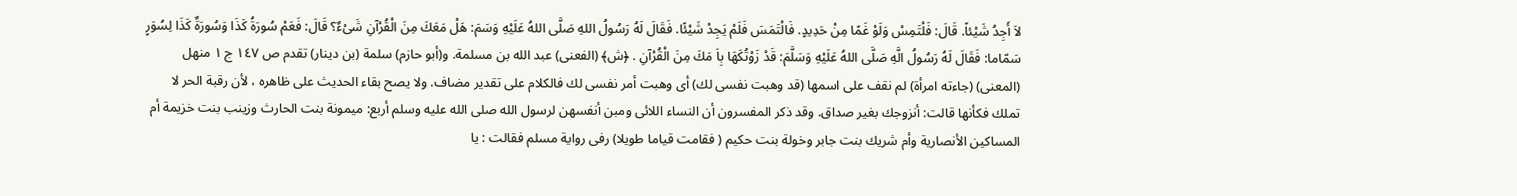لاَ أَجِدُ شَيْئاً. قَالَ: فَلْتَمِسْ وَلَوْ غَمًا مِنْ حَدِيدٍ. فَالْتَمَسَ فَلَمْ يَجِدْ شَيْئًا. فَقَالَ لَهُ رَسُولُ اللهِ صَلَّى اللهُ عَلَيْهِ وَسَمَ: هَلْ مَعَكَ مِنَ الْقُرْآنِ شَىْءٌ؟ قَالَ: فَعَمْ سُورَةُ كَذَا وَسُورَةٌ كَذَا لِسُوَرٍ سَمّاما: فَقَالَ لَهُ رَسُولُ الَّهِ صَلَّى اللهُ عَلَيْهِ وَسَلَّمَ: قَدْ زَوْتُكَهَا بِاَ مَكَ مِنَ الْقُرْآنِ . ﴿ش﴾ (الفعنى) عبد الله بن مسلمة. و(أبو حازم) سلمة (بن دينار) تقدم ص ١٤٧ ج ١ منهل (المعنى) (جاءته امرأة) لم نقف على اسمها (قد وهبت نفسى لك) أى وهبت أمر نفسى لك فالكلام على تقدير مضاف. ولا يصح بقاء الحديث على ظاهره ، لأن رقبة الحر لا تملك فكأنها قالت: أنزوجك بغير صداق. وقد ذكر المفسرون أن النساء اللائى ومبن أنفسهن لرسول الله صلى الله عليه وسلم أربع: ميمونة بنت الحارث وزينب بنت خزيمة أم المساكين الأنصارية وأم شريك بنت جابر وخولة بنت حكيم ( فقامت قياما طويلا) رفى رواية مسلم فقالت : يا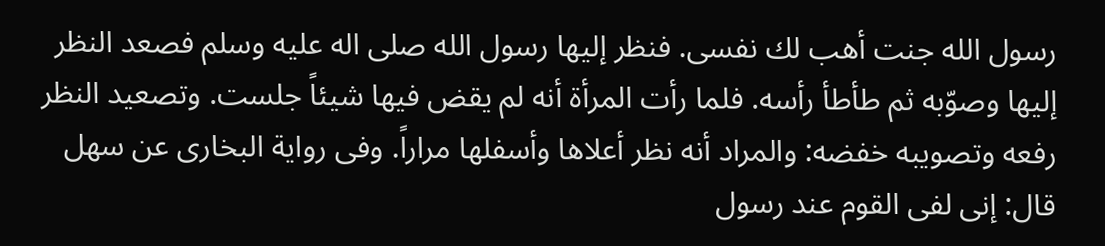رسول الله جنت أهب لك نفسى. فنظر إليها رسول الله صلى اله عليه وسلم فصعد النظر إليها وصوّبه ثم طأطأ رأسه. فلما رأت المرأة أنه لم يقض فيها شيئاً جلست. وتصعيد النظر رفعه وتصويبه خفضه: والمراد أنه نظر أعلاها وأسفلها مراراً. وفى رواية البخارى عن سهل قال: إنى لفى القوم عند رسول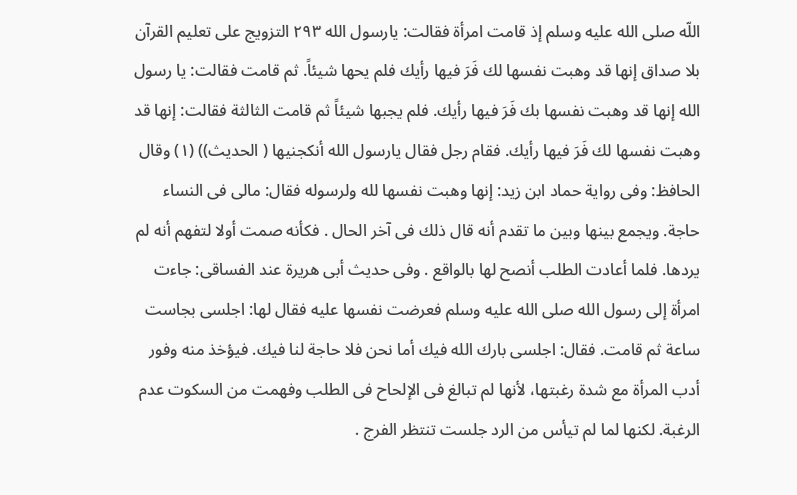اللّه صلى الله عليه وسلم إذ قامت امرأة فقالت: يارسول الله ٢٩٣ التزويج على تعليم القرآن بلا صداق إنها قد وهبت نفسها لك فَرَ فيها رأيك فلم يحها شيئاً. ثم قامت فقالت: يا رسول الله إنها قد وهبت نفسها بك فَرَ فيها رأيك. فلم يجبها شيئاً ثم قامت الثالثة فقالت: إنها قد وهبت نفسها لك فَرَ فيها رأيك. فقام رجل فقال يارسول الله أنكجنيها ( الحديث)) (١) وقال الحافظ: وفى رواية حماد ابن زيد: إنها وهبت نفسها لله ولرسوله فقال: مالى فى النساء حاجة. ويجمع بينها وبين ما تقدم أنه قال ذلك فى آخر الحال . فكأنه صمت أولا لتفهم أنه لم يردها. فلما أعادت الطلب أنصح لها بالواقع . وفى حديث أبى هريرة عند الفساقى: جاءت امرأة إلى رسول الله صلى الله عليه وسلم فعرضت نفسها عليه فقال لها: اجلسى بجاست ساعة ثم قامت. فقال: اجلسى بارك الله فيك أما نحن فلا حاجة لنا فيك. فيؤخذ منه وفور أدب المرأة مع شدة رغبتها، لأنها لم تبالغ فى الإلحاح فى الطلب وفهمت من السكوت عدم الرغبة. لكنها لما لم تيأس من الرد جلست تنتظر الفرج .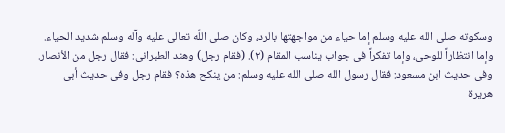وسكوته صلى الله عليه وسلم إما حياء من مواجهتها بالرد، وكان صلى اللّه تعالى عليه وآله وسلم شديد الحياء. وإما انتظاراً للوحى، وإما تفكراً فى جواب يناسب المقام (٢). (فقام رجل) وهند الطبرانى: فقال رجل من الأنصار. وفى حديث ابن مسعود: فقال رسول الله صلى الله عليه وسلم: من ينكح هذه؟ فقام رجل وفى حديث أبى هريرة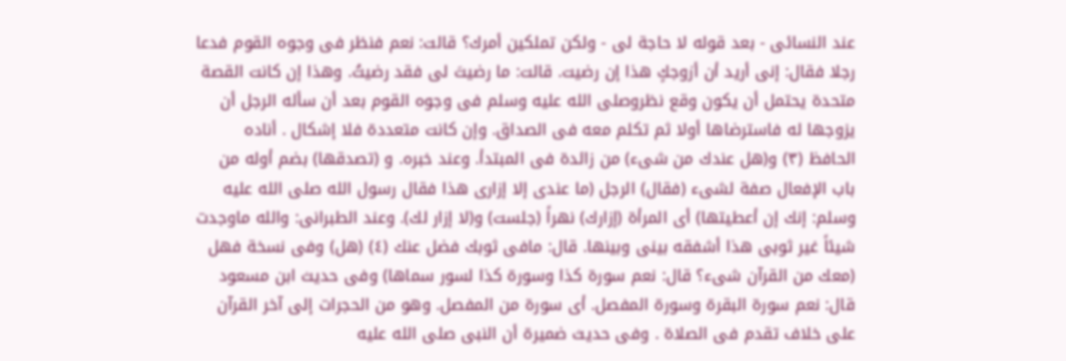عند النسائى - بعد قوله لا حاجة لى - ولكن تملكين أمرك؟ قالت: نعم فنظر فى وجوه القوم فدعا رجلا فقال: إنى أريد أن أزوجكٍ هذا إن رضيت. قالت: ما رضيتَ لى فقد رضيتُ. وهذا إن كانت القصة متحدة يحتمل أن يكون وقع نظروصلى الله عليه وسلم فى وجوه القوم بعد أن سأله الرجل أن يزوجها له فاسترضاها أولا ثم تكلم معه فى الصداق. وإن كانت متعددة فلا إشكال . أناده الحافظ (٣) و(هل عندك من شىء) من زائدة فى المبتدأ. وعند خبره. و (تصدقها) بضم أوله من باب الإفعال صفة لشىء (فقال) الرجل (ما عندى إلا إزارى هذا فقال رسول الله صلى الله عليه وسلم: إنك إن أعطيتها) أى المرأة (إزارك) نهراً (جلست) و(لا إزار لك). وعند الطبرانى: والله ماوجدت شيئاً غير ثوبى هذا أشفقه بينى وبينها. قال: مافى ثوبك فضل عنك (٤) (هل) وفى نسخة فهل (معك من القرآن شىء؟ قال: نعم سورة كذا وسورة كذا لسور سماها) وفى حديث ابن مسعود قال: نعم سورة البقرة وسورة المفصل. أى سورة من المفصل. وهو من الحجرات إلى آخر القرآن على خلاف تقدم فى الصلاة . وفى حديث ضميرة أن النبى صلى الله عليه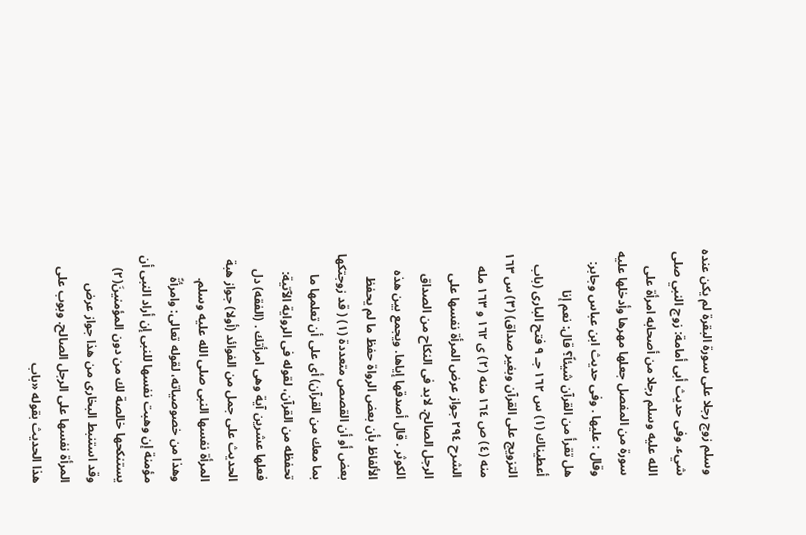وسلم زوج رجلا على سورة البقرة لم يكن عنده شيء. وفى حديث أبى أمامة: زوج النبي صلى الله عليه وسلم رجلا من أصحابه امرأة على سورة من المفصل جعلها مهرها وأدخلها عليه وقال : عليها . وفى حديث ابن عباس وجابر: هل تقرأ من القرآن شيئاً؟ قال: نعم إنا أعطيناك (١) س ١٦٢ جـ ٩ فتح البارى (باب التزويج على القرآن وبغير صداق) (٣) س ١٦٣ منه (٤) ص ١٦٤ منه (٢) ى ١٦٢ و ١٦٣ مله الشرح ٢٩٤ جواز عرض المرأة نفسها على الرجل الصالح. لابد فى النكاح من الصداق الكوثر . قال أصدقها إياها. ويجمع بين هذه الألفاظ بأن بعض الرواة حفظ ما لم يحفظ بعض أو أن القصص متعددة (١) ( قد زوجتكها بما معك من القرآن) أى على أن تعلمها ما تحفظه من القرآن، لقوله فى الرواية الآتية: فعلها عشرين آية وهى امرأتك . (الفقه) دل الحديث على جمل من الفوائد (أولا) جواز هبة المرأة نفسها النبى صلى الله عليه وسلم. وهذا من خصوصياته، لقوله تعالى: وامرأةً مؤمنة إن وهبت نفسها للنبى إن أراد النبى أن يستنكحها خالصة لك من دون المؤمنينَ(٢) وقد استنبط البخارى من هذا جواز عرض المرأة نفسها على الرجل الصالح. وبوب على هذا الحديث بقوله «باب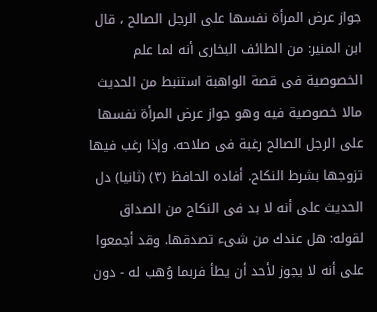جواز عرض المرأة نفسها على الرجل الصالح ، قال ابن المنير: من الطائف البخارى أنه لما علم الخصوصية فى قصة الواهبة استنبط من الحديث مالا خصوصية فيه وهو جواز عرض المرأة نفسها على الرجل الصالح رغبة فى صلاحه. وإذا رغب فيها تزوجها بشرط النكاح. أفاده الحافظ (٣) (ثانيا) دل الحديث على أنه لا بد فى النكاح من الصداق لقوله: هل عندك من شىء تصدقها. وقد أجمعوا على أنه لا يجوز لأحد أن يطأ فربما وُهب له - دون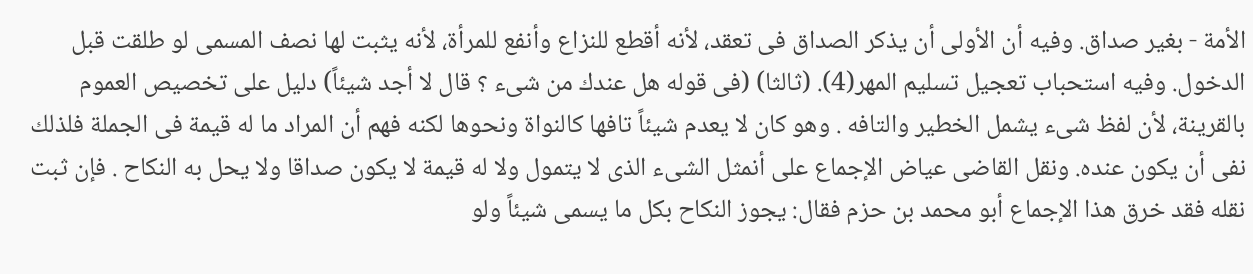الأمة - بغير صداق. وفيه أن الأولى أن يذكر الصداق فى تعقد، لأنه أقطع للنزاع وأنفع للمرأة، لأنه يثبت لها نصف المسمى لو طلقت قبل الدخول. وفيه استحباب تعجيل تسليم المهر(4). (ثالثا) (فى قوله هل عندك من شىء ؟ قال لا أجد شيئاً) دليل على تخصيص العموم بالقرينة، لأن لفظ شىء يشمل الخطير والتافه . وهو كان لا يعدم شيئاً تافها كالنواة ونحوها لكنه فهم أن المراد ما له قيمة فى الجملة فلذلك نفى أن يكون عنده. ونقل القاضى عياض الإجماع على أنمثل الشىء الذى لا يتمول ولا له قيمة لا يكون صداقا ولا يحل به النكاح . فإن ثبت نقله فقد خرق هذا الإجماع أبو محمد بن حزم فقال: يجوز النكاح بكل ما يسمى شيئاً ولو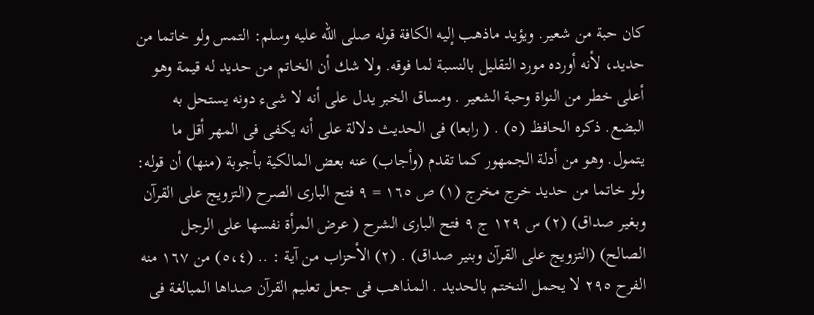كان حبة من شعير. ويؤيد ماذهب إليه الكافة قوله صلى الله عليه وسلم: التمس ولو خاتما من حديد، لأنه أورده مورد التقليل بالنسبة لما فوقه. ولا شك أن الخاتم من حديد له قيمة وهو أعلى خطر من النواة وحبة الشعير . ومساق الخبر يدل على أنه لا شىء دونه يستحل به البضع. ذكره الحافظ (٥) . ( رابعا) فى الحديث دلالة على أنه يكفى فى المهر أقل ما يتمول. وهو من أدلة الجمهور كما تقدم (وأجاب) عنه بعض المالكية بأجوبة (منها) أن قوله: ولو خاتما من حديد خرج مخرج (١) ص ١٦٥ = ٩ فتح البارى الصرح (التزويج على القرآن وبغير صداق) (٢) س ١٢٩ ج ٩ فتح البارى الشرح ( عرض المرأة نفسها على الرجل الصالح) (التزويج على القرآن وبنير صداق) . (٢) الأحزاب من آية : .. (٥،٤) من ١٦٧ منه الفرح ٢٩٥ لا يحمل النختم بالحديد . المذاهب فى جعل تعليم القرآن صداها المبالغة فى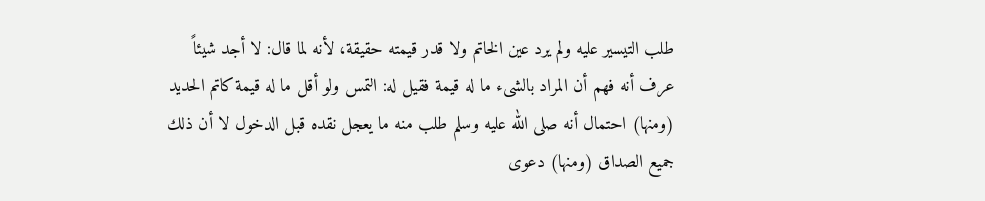طلب التيسير عليه ولم يرد عين الخاتم ولا قدر قيمته حقيقة، لأنه لما قال: لا أجد شيئاً عرف أنه فهم أن المراد بالشىء ما له قيمة فقيل له: التمس ولو أقل ما له قيمة كاتم الحديد (ومنها) احتمال أنه صلى الله عليه وسلم طلب منه ما يعجل نقده قبل الدخول لا أن ذلك جميع الصداق (ومنها) دعوى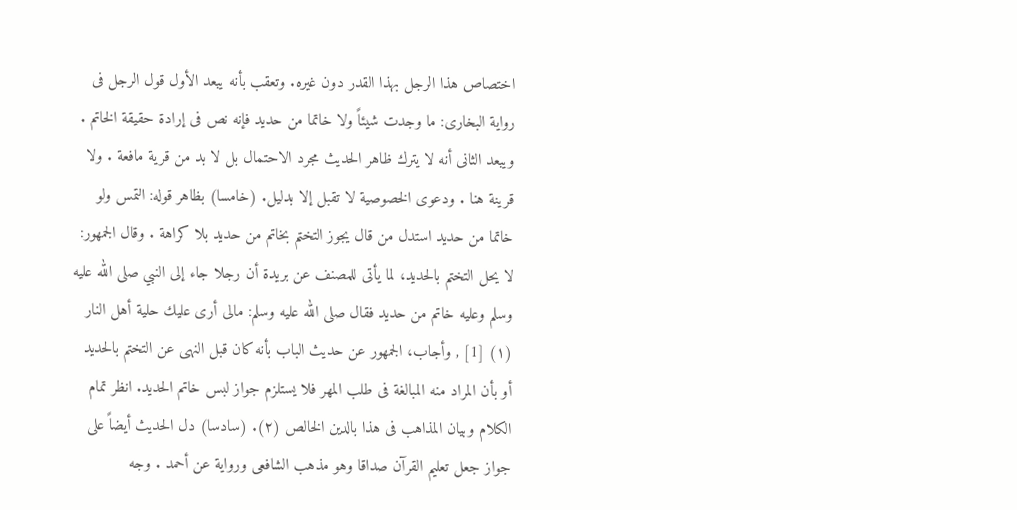اختصاص هذا الرجل بهذا القدر دون غيره. وتعقب بأنه يبعد الأول قول الرجل فى رواية البخارى: ما وجدت شيئاً ولا خاتما من حديد فإنه نص فى إرادة حقيقة الخاتم . ويبعد الثانى أنه لا يترك ظاهر الحديث مجرد الاحتمال بل لا بد من قرية مافعة . ولا قرينة هنا . ودعوى الخصوصية لا تقبل إلا بدليل. (خامسا) بظاهر قوله: التمس ولو خاتما من حديد استدل من قال يجوز التختم بخاتم من حديد بلا كراهة . وقال الجمهور: لا يحل التختم بالحديد، لما يأتى للمصنف عن بريدة أن رجلا جاء إلى النبي صلى الله عليه وسلم وعليه خاتم من حديد فقال صلى الله عليه وسلم: مالى أرى عليك حلية أهل النار (١) [1] , وأجاب، الجمهور عن حديث الباب بأنه كان قبل النهى عن التختم بالحديد أو بأن المراد منه المبالغة فى طلب المهر فلا يستلزم جواز لبس خاتم الحديد. انظر تمام الكلام وبيان المذاهب فى هذا بالدين الخالص (٢). (سادسا) دل الحديث أيضاً على جواز جعل تعليم القرآن صداقا وهو مذهب الشافعى ورواية عن أحمد . وجه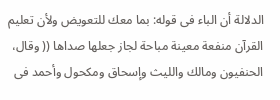الدلالة أن الباء فى قوله: بما معك للتعويض ولأن تعليم القرآن منفعة معينة مباحة لجاز جعلها صداها (( وقال، الحنفيون ومالك والليث وإسحاق ومكحول وأحمد فى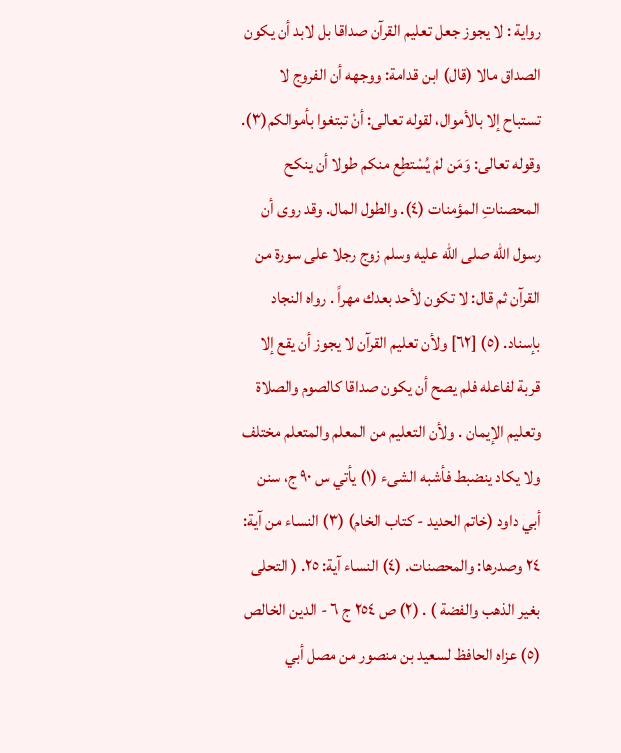رواية : لا يجوز جعل تعليم القرآن صداقا بل لابد أن يكون الصداق مالا (قال) ابن قدامة: ووجهه أن الفروج لا تستباح إلا بالأموال، لقوله تعالى: أنْ تبتغوا بأموالكم(٣). وقوله تعالى: وَمَن لمْ يُسْتطِع منكم طولا أن ينكح المحصناتِ المؤمنات (٤). والطول المال. وقد روى أن رسول الله صلى الله عليه وسلم زوج رجلا على سورة من القرآن ثم قال: لا تكون لأحد بعدك مهراً . رواه النجاد بإسناد. (٥) [٦٢] ولأن تعليم القرآن لا يجوز أن يقع إلا قربة لفاعله فلم يصح أن يكون صداقا كالصوم والصلاة وتعليم الإيمان . ولأن التعليم من المعلم والمتعلم مختلف ولا يكاد ينضبط فأشبه الشىء (١) يأتي س ٩٠ ج، سنن أبي داود (خاتم الحديد - كتاب الخام) (٣) النساء من آية: ٢٤ وصدرها: والمحصنات. (٤) النساء آية: ٢٥. ( التحلى بغير الذهب والفضة ) . (٢) ص ٢٥٤ ج ٦ - الدين الخالص (٥) عزاه الحافظ لسعيد بن منصور من مصل أبي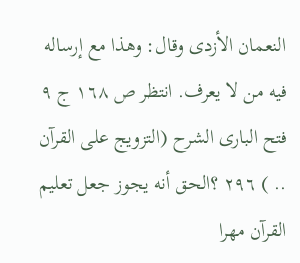النعمان الأزدى وقال: وهذا مع إرساله فيه من لا يعرف. انتظر ص ١٦٨ ج ٩ فتح البارى الشرح (التزويج على القرآن .. ) ٢٩٦ ؟الحق أنه يجوز جعل تعليم القرآن مهرا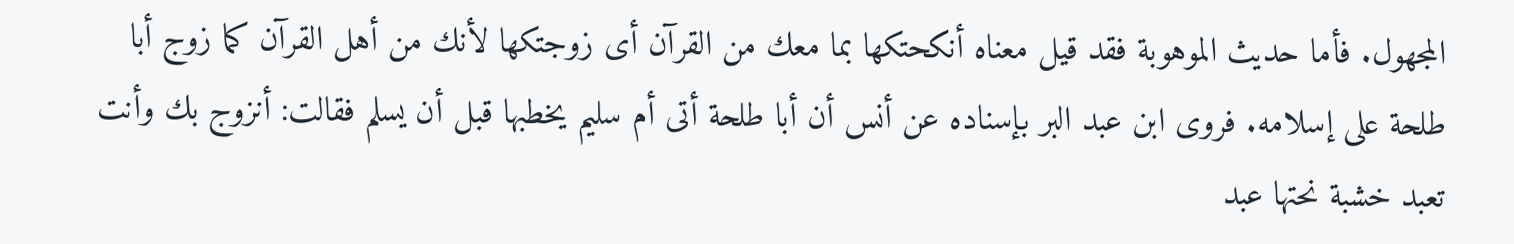المجهول. فأما حديث الموهوبة فقد قيل معناه أنكحتكها بما معك من القرآن أى زوجتكها لأنك من أهل القرآن كما زوج أبا طلحة على إسلامه. فروى ابن عبد البر بإسناده عن أنس أن أبا طلحة أتى أم سليم يخطبها قبل أن يسلم فقالت: أنزوج بك وأنت تعبد خشبة نحتها عبد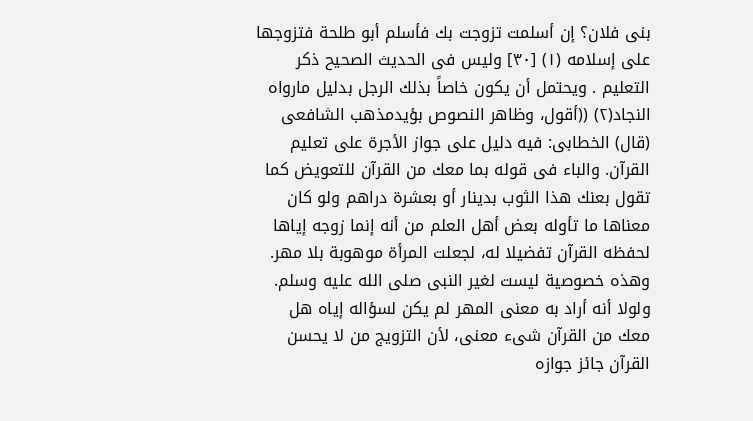بنى فلان؟ إن أسلمت تزوجت بك فأسلم أبو طلحة فتزوجها على إسلامه (١) [٣٠] وليس فى الحديث الصحيح ذكر التعليم . ويحتمل أن يكون خاصاً بذلك الرجل بدليل مارواه النجاد(٢) ((أقول، وظاهر النصوص بؤيدمذهب الشافعى (قال) الخطابى: فيه دليل على جواز الأجرة على تعليم القرآن. والباء فى قوله بما معك من القرآن للتعويض كما تقول بعنك هذا الثوب بدينار أو بعشرة دراهم ولو كان معناها ما تأوله بعض أهل العلم من أنه إنما زوجه إياها لحفظه القرآن تفضيلا له، لجعلت المرأة موهوبة بلا مهر. وهذه خصوصية ليست لغير النبى صلى الله عليه وسلم. ولولا أنه أراد به معنى المهر لم يكن لسؤاله إياه هل معك من القرآن شىء معنى، لأن التزويج من لا يحسن القرآن جائز جوازه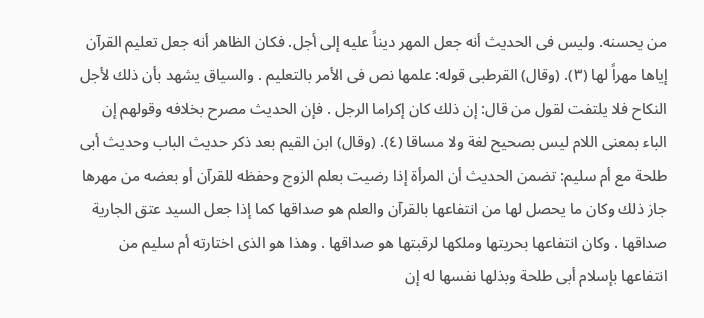من يحسنه. وليس فى الحديث أنه جعل المهر ديناً عليه إلى أجل. فكان الظاهر أنه جعل تعليم القرآن إياها مهراً لها (٣). (وقال) القرطبى قوله: علمها نص فى الأمر بالتعليم . والسياق يشهد بأن ذلك لأجل النكاح فلا يلتفت لقول من قال: إن ذلك كان إكراما الرجل . فإن الحديث مصرح بخلافه وقولهم إن الباء بمعنى اللام ليس بصحيح لغة ولا مساقا (٤). (وقال) ابن القيم بعد ذكر حديث الباب وحديث أبى طلحة مع أم سليم: تضمن الحديث أن المرأة إذا رضيت بعلم الزوج وحفظه للقرآن أو بعضه من مهرها جاز ذلك وكان ما يحصل لها من انتفاعها بالقرآن والعلم هو صداقها كما إذا جعل السيد عتق الجارية صداقها . وكان انتفاعها بحريتها وملكها لرقبتها هو صداقها . وهذا هو الذى اختارته أم سليم من انتفاعها بإسلام أبى طلحة وبذلها نفسها له إن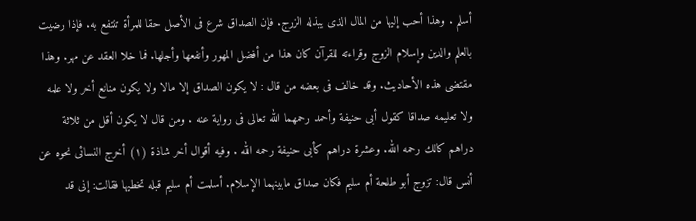أسلم . وهذا أحب إليها من المال الذى يبذله الزرج. فإن الصداق شرع فى الأصل حقا للمرأة تنتفع به. فإذا رضيت بالعلم والدين وإسلام الزوج وقراءته للقرآن كان هذا من أفضل المهور وأنفعها وأجلها. فما خلا العقد عن مهر. وهذا مقتضى هذه الأحاديث. وقد خالف فى بعضه من قال : لا يكون الصداق إلا مالا ولا يكون منانع أخر ولا علمه ولا تعليمه صداقا كقول أبى حنيفة وأحمد رحمهما الله تعالى فى رواية عنه . ومن قال لا يكون أقل من ثلاثة دراهم كالك رحمه الله. وعشرة دراهم كأبى حنيفة رحمه الله . وفيه أقوال أخر شاذة (١) أخرج النسائى نحوه عن أنس قال: تزوج أبو طلحة أم سليم فكان صداق مابينهما الإسلام. أسلمت أم سليم قبله تخطيها فقالت: إنى قد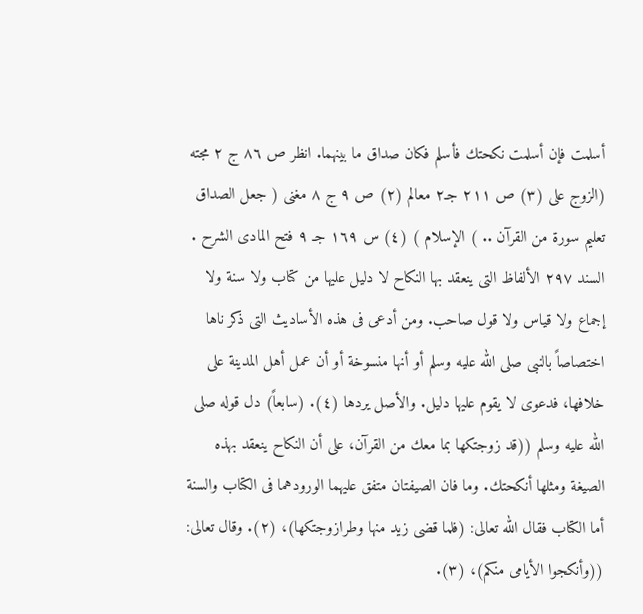أسلمت فإن أسلمت نكحتك فأسلم فكان صداق ما بينهما. انظر ص ٨٦ ج ٢ مجته (الزوج على (٣) ص ٢١١ جـ٢ معالم (٢) ص ٩ ج ٨ مغنى ( جعل الصداق تعليم سورة من القرآن .. ) الإسلام ) (٤) س ١٦٩ جـ ٩ فتح المادى الشرح . السند ٢٩٧ الألفاظ التى ينعقد بها النكاح لا دليل عليها من كتاب ولا سنة ولا إجماع ولا قياس ولا قول صاحب. ومن أدعى فى هذه الأساديث التى ذكر ناها اختصاصاً بالنبى صلى الله عليه وسلم أو أنها منسوخة أو أن عمل أهل المدينة على خلافها، فدعوى لا يقوم عليها دليل. والأصل يردها (٤). (سابعاً) دل قوله صلى الله عليه وسلم ((قد زوجتكها بما معك من القرآن، على أن النكاح ينعقد بهذه الصيغة ومثلها أنكحتك. وما فان الصيفتان متفق عليهما الورودهما فى الكتاب والسنة أما الكتاب فقال الله تعالى: (فلما قضى زيد منها وطرازوجتكها)، (٢). وقال تعالى: ((وأنكجوا الأيامى منكم)، (٣).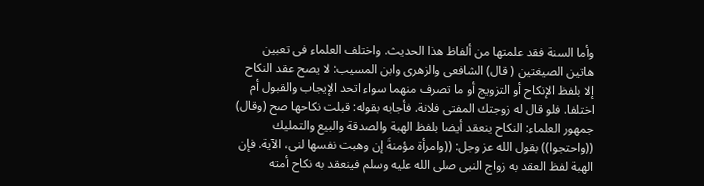وأما السنة فقد علمتها من ألفاظ هذا الحديث. واختلف العلماء فى تعبين هاتين الصيغتين ( قال) الشافعى والزهرى وابن المسيب: لا يصح عقد النكاح إلا بلفظ الإنكاح أو التزويج أو ما تصرف منهما سواء اتحد الإيجاب والقبول أم اختلفا. فلو قال له زوجتك المفتى فلانة. فأجابه بقوله: قبلت نكاحها صح (وقال) جمهور العلماء: النكاح ينعقد أيضا بلفظ الهبة والصدقة والبيع والتمليك ((واحتجوا)) بقول الله عز وجل: ((وامرأة مؤمنةَ إن وهبت نفسها لنى، الآية. فإن الهبة لفظ العقد به زواج النبى صلى الله عليه وسلم فينعقد به نكاح أمته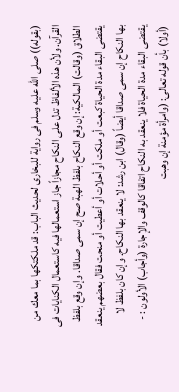(بقوله)) صلى الله عليه وسلم فى رواية للبخارى لحديث الباب: قد ملكتكها بما معك من القرآن. ولأن هذه الألفاظ تدل على النكاح مجازاً جاز استعمالها فيه كاستعمال الكنايات فى الطلاق (وقالت) المالكية: إن وقع النكاح بلفظ الهبة صح إن سمى صداقا. وإن وقع بلفظ يقتضى البقاء مدة الحياة كبعت أو ملكت أو أحلات أو أعطيت أو منحت فقال بعضهم ينعقد بها النكاح إن سمى صداقا أيضاً (وقال) ابن رشد: لا ينعقد بها النكاح. وإن كان بلفظ لا يقتضى البقاء مدة الحياة فلا ينعقد به النكاح اتفاقا كالوقف والإجارة (وأجاب) الأولون : - (أولا) بأن قوله تعالى: (وامرأة مؤمنة إن وهبت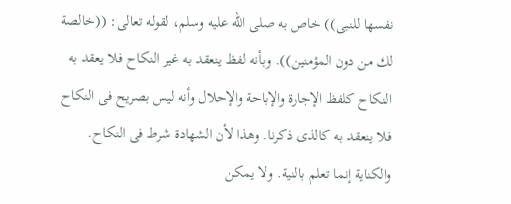نفسها للنبى)) خاص به صلى الله عليه وسلم، لقوله تعالى: ((خالصة لك من دون المؤمنين)). وبأنه لفظ ينعقد به غير النكاح فلا يعقد به النكاح كلفظ الإجارة والإباحة والإحلال وأنه ليس بصريح فى النكاح فلا ينعقد به كالذى ذكرنا. وهذا لأن الشهادة شرط فى النكاح. والكناية إنما تعلم بالنية. ولا يمكن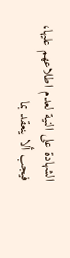الشهادة على النية لعدم اطلاعهم عليها، فيجب ألا ينعقد بما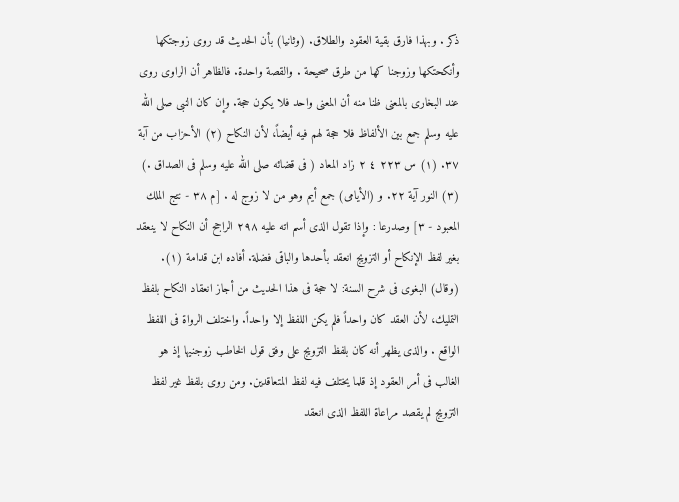ذكر . وبهذا فارق بقية العقود والطلاق. (وثانيا) بأن الحديث قد روى زوجتكها وأنكحتكها وزوجنا كها من طرق صحيحة . والقصة واحدة. فالظاهر أن الراوى روى عند البخارى بالمعنى ظنا منه أن المعنى واحد فلا يكون حجة. وإن كان النبى صلى الله عليه وسلم جمع بين الألفاظ فلا حجة لهم فيه أيضاً، لأن النكاح (٢) الأحزاب من آبة ٣٧. (١) س ٢٢٣ ٤ ٢ زاد المعاد ( فى قضائه صلى الله عليه وسلم فى الصداق .) (٣) النور آية ٢٢. و (الأيامى) جمع أيم وهو من لا زوج له . [م ٣٨ - نتج الملك المعبود - ٣] وصدرعا : وإذا تقول الذى أسم اته عليه ٢٩٨ الراجح أن النكاح لا ينعقد بغير لفظ الإنكاح أو التزويج انعقد بأحدها والباقى فضلة. أفاده ابن قدامة (١). (وقال) البغوى فى شرح السنة: لا حجة فى هذا الحديث من أجاز انعقاد النكاح بلفظ التمليك، لأن العقد كان واحداً فلم يكن اللفظ إلا واحداً. واختلف الرواة فى اللفظ الواقع . والذى يظهر أنه كان بلفظ التزويج على وفق قول الخاطب زوجنيها إذ هو الغالب فى أمر العقود إذ قلما يختلف فيه لفظ المتعاقدين. ومن روى بلفظ غير لفظ التزويج لم يقصد مراعاة اللفظ الذى انعقد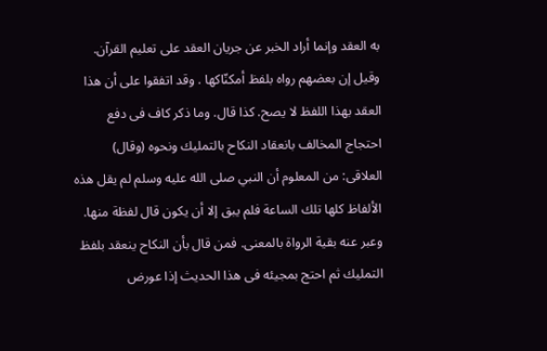به العقد وإنما أراد الخبر عن جريان العقد على تعليم القرآن. وقيل إن بعضهم رواه بلفظ أمكنّاكها . وقد اتفقوا على أن هذا العقد بهذا اللفظ لا يصح. كذا قال. وما ذكر كاف فى دفع احتجاج المخالف بانعقاد النكاح بالتمليك ونحوه (وقال) العلاقى: من المعلوم أن النبي صلى الله عليه وسلم لم يقل هذه الألفاظ كلها تلك الساعة فلم يبق إلا أن يكون قال لفظة منها. وعبر عنه بقية الرواة بالمعنى. فمن قال بأن النكاح ينعقد بلفظ التمليك ثم احتج بمجيئه فى هذا الحديث إذا عورض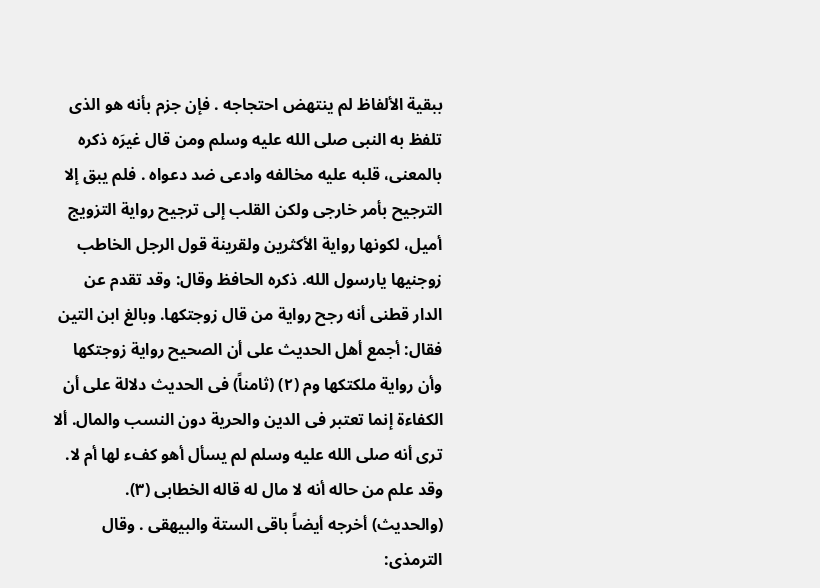ببقية الألفاظ لم ينتهض احتجاجه . فإن جزم بأنه هو الذى تلفظ به النبى صلى الله عليه وسلم ومن قال غيرَه ذكره بالمعنى، قلبه عليه مخالفه وادعى ضد دعواه . فلم يبق إلا الترجيح بأمر خارجى ولكن القلب إلى ترجيح رواية التزويج أميل، لكونها رواية الأكثرين ولقرينة قول الرجل الخاطب زوجنيها يارسول الله. ذكره الحافظ وقال: وقد تقدم عن الدار قطنى أنه رجح رواية من قال زوجتكها. وبالغ ابن التين فقال: أجمع أهل الحديث على أن الصحيح رواية زوجتكها وأن رواية ملكتكها وم (٢) (ثامناً) فى الحديث دلالة على أن الكفاءة إنما تعتبر فى الدين والحرية دون النسب والمال. ألا ترى أنه صلى الله عليه وسلم لم يسأل أهو كفء لها أم لا. وقد علم من حاله أنه لا مال له قاله الخطابى (٣). (والحديث) أخرجه أيضاً باقى الستة والبيهقى . وقال الترمذى: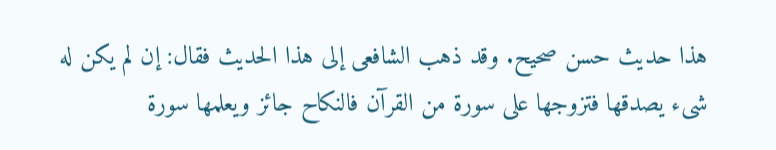هذا حديث حسن صحيح. وقد ذهب الشافعى إلى هذا الحديث فقال: إن لم يكن له شىء يصدقها فتزوجها على سورة من القرآن فالنكاح جائز ويعلمها سورة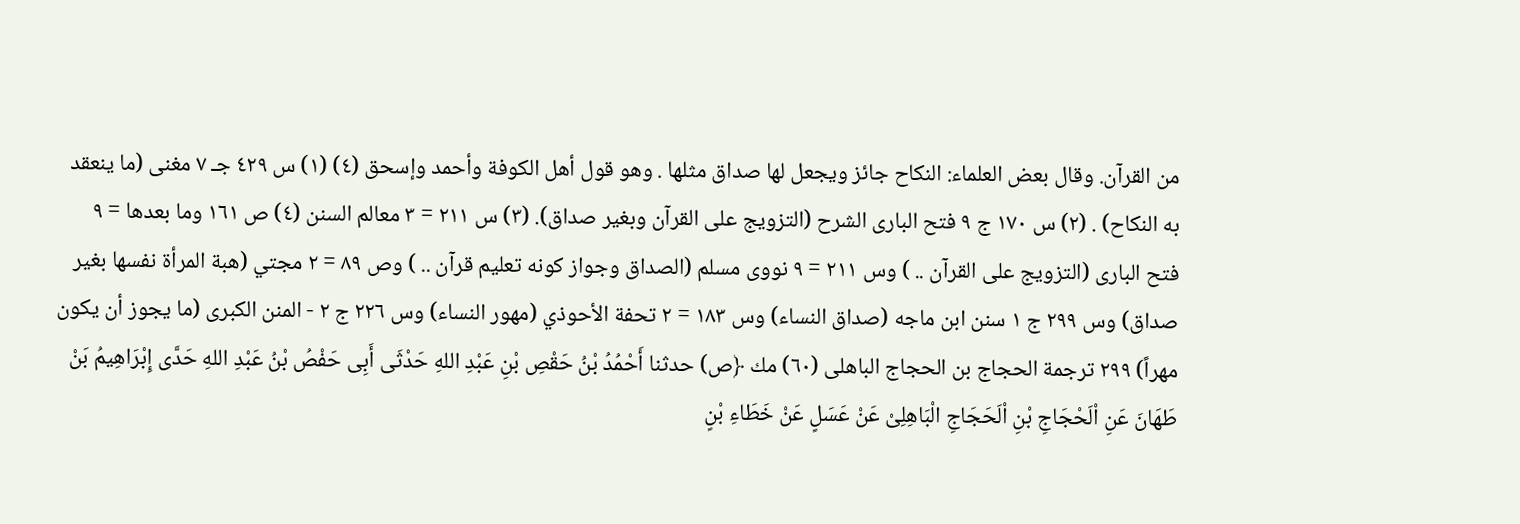من القرآن. وقال بعض العلماء: النكاح جائز ويجعل لها صداق مثلها . وهو قول أهل الكوفة وأحمد وإسحق (٤) (١) س ٤٢٩ جـ ٧ مغنى (ما ينعقد به النكاح) . (٢) س ١٧٠ ج ٩ فتح البارى الشرح (التزويج على القرآن وبغير صداق). (٣) س ٢١١ = ٣ معالم السنن (٤) ص ١٦١ وما بعدها = ٩ فتح البارى (التزويج على القرآن .. ) وس ٢١١ = ٩ نووى مسلم (الصداق وجواز كونه تعليم قرآن .. ) وص ٨٩ = ٢ مجتي (هبة المرأة نفسها بغير صداق) وس ٢٩٩ ج ١ سنن ابن ماجه (صداق النساء) وس ١٨٣ = ٢ تحفة الأحوذي (مهور النساء) وس ٢٢٦ ج ٢ - المنن الكبرى (ما يجوز أن يكون مهراً) ٢٩٩ ترجمة الحجاج بن الحجاج الباهلى (٦٠) مك ﴿ص) حدثنا أَحْمُدُ بْنُ حَقْصِ بْنِ عَبْدِ اللهِ حَدْثَى أَبِى حَفْصُ بْنُ عَبْدِ اللهِ حَدَّى إِبْرَاهِيمُ بَنْ طَهَانَ عَنِ اْلَحْجَاجِ بْنِ اْلَحَجَاجِ الْبَاهِلِىْ عَنْ عَسَلٍ عَنْ خَطَاءِ بْنٍ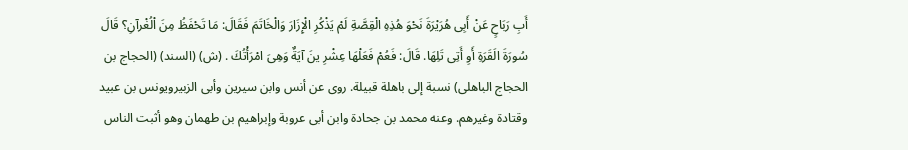أَبِ رَبَاحٍ عَنْ أَبِى هُرَيْرَةَ نَحْوَ هُذِهِ الْقِصَّةِ لَمْ يَذْكُرِ الْإِزَارَ وَالْخَاتَمَ فَقَالَ: مَا تَحْفَظُ مِنَ اْلُغْرآنِ؟ قَالَ سُورَةَ الَقَرَةِ أَوِ أَتِى تَلِهَا. قَالَ: فَعُمْ فَعَلْهَا عِشْرِ ينَ آيَةٌ وَهِىَ امْرَأْتُكَ . (ش) (السند) (الحجاج بن الحجاج الباهلى) نسبة إلى باهلة قبيلة. روى عن أنس وابن سيرين وأبى الزبيرويونس بن عبيد وقتادة وغيرهم. وعنه محمد بن جحادة وابن أبى عروبة وإبراهيم بن طهمان وهو أثبت الناس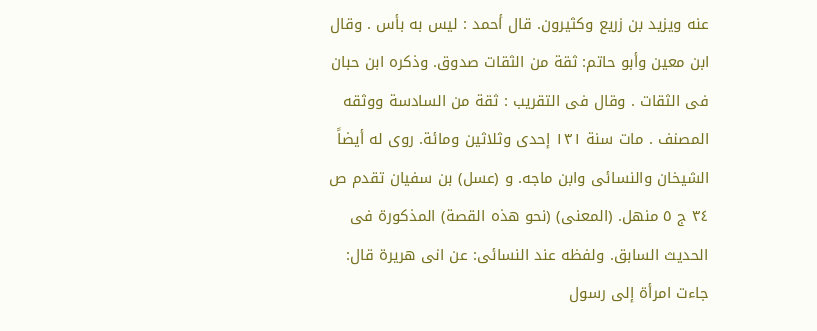عنه ويزيد بن زريع وكثيرون. قال أحمد : ليس به بأس . وقال ابن معين وأبو حاتم: ثقة من الثقات صدوق. وذكره ابن حبان فى الثقات . وقال فى التقريب : ثقة من السادسة ووثقه المصنف . مات سنة ١٣١ إحدى وثلاثين ومائة. روى له أيضاً الشيخان والنسائى وابن ماجه. و (عسل) بن سفيان تقدم ص ٣٤ ج ٥ منهل. (المعنى) (نحو هذه القصة) المذكورة فى الحديث السابق. ولفظه عند النسائى: عن انى هريرة قال: جاءت امرأة إلى رسول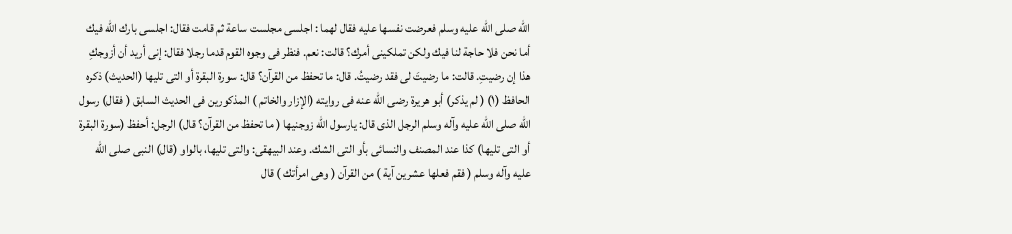الله صلى الله عليه وسلم فعرضت نفسها عليه فقال لهما : اجلسى مجلست ساعة ثم قامت فقال: اجلسى بارك الله فيك أما نحن فلا حاجة لنا فيك ولكن تملكينى أمرك؟ قالت: نعم. فنظر فى وجوه القوم قدما رجلا فقال: إنى أريد أن أزوجكِ هذا إن رضيتِ. قالت: ما رضيتَ لى فقد رضيتُ. قال: ما تحفظ من القرآن؟ قال: سورة البقرة أو التى تليها (الحديث) ذكره الحافظ (١) ( لم يذكر) أبو هريرة رضى الله عنه فى روايته (الإزار والخاتم ) المذكورين فى الحديث السابق ( فقال) رسول الله صلى الله عليه وآله وسلم الرجل الذى قال: يارسول الله زوجنيها ( ما تحفظ من القرآن؟ قال) الرجل: أحفظ (سورة البقرة أو التى تليها) كذا عند المصنف والنسائى بأو التى الشك. وعند البيهقى: والتى تليها، بالواو (قال) النبى صلى الله عليه وآله وسلم ( فقم فعلها عشرين آية ) من القرآن ( وهى امرأتك ) قال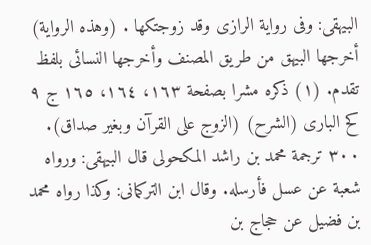البيهقى: وفى رواية الرازى وقد زوجتكها . (وهذه الرواية) أخرجها البيهق من طريق المصنف وأخرجها النسائى بلفظ تقدم. (١) ذكره مشرا بصفحة ١٦٣، ١٦٤، ١٦٥ ج ٩ كح البارى (الشرح) (الزوج على القرآن وبغير صداق). ٣٠٠ ترجمة محمد بن راشد المكحولى قال البيهقى: ورواه شعبة عن عسل فأرسله. وقال ابن التركمانى: وكذا رواه محمد بن فضيل عن حجاج بن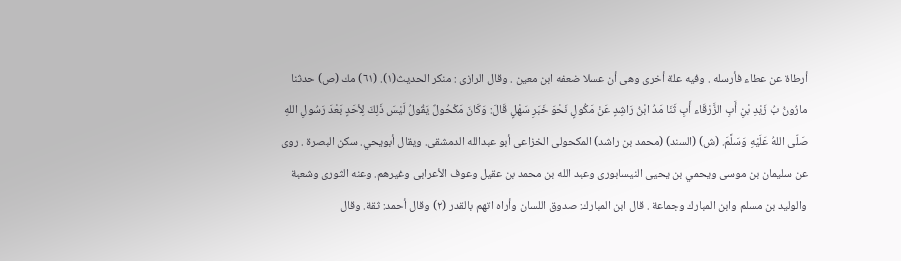أرطاة عن عطاء فأرسله . وفيه علة أخرى وهى أن عسلا ضعفه ابن معين . وقال الرازى : منكر الحديث(١). (٦١) مك (ص) حدثنا مارُونُ بُ زَيْدِ بْنِ أَبِ الزَّرْقَاء أَبِ ثَنَا مَدُ ابْنُ رَاشِدٍ عَنْ مَكُولٍ نَحْوَ خَبَرِ سَهْلٍ قَالَ: وَكَانَ مَكْحُولٌ يَقُولُ لَيْسَ ذَلِكَ لِأحَدٍ بَعْدَ رَسُولِ اللهِ صَلّى اللهُ عَلَيْهِ وَسَلَّمَ. (ش) (السند) (محمد بن راشد) المكحولى الخزاعى أبو عبدالله الدمشقى. ويقال أبويحي. سكن البصرة . روى عن سليمان بن موسى ويحمي بن يحيى النيسابورى وعبد الله بن محمد بن عقيل وعوف الأعرابى وغيرهم. وعنه الثورى وشعبة والوليد بن مسلم وابن المبارك وجماعة . قال ابن المبارك: صدوق اللسان وأراه اتهم بالقدر (٢) وقال أحمد: ثقة. وقال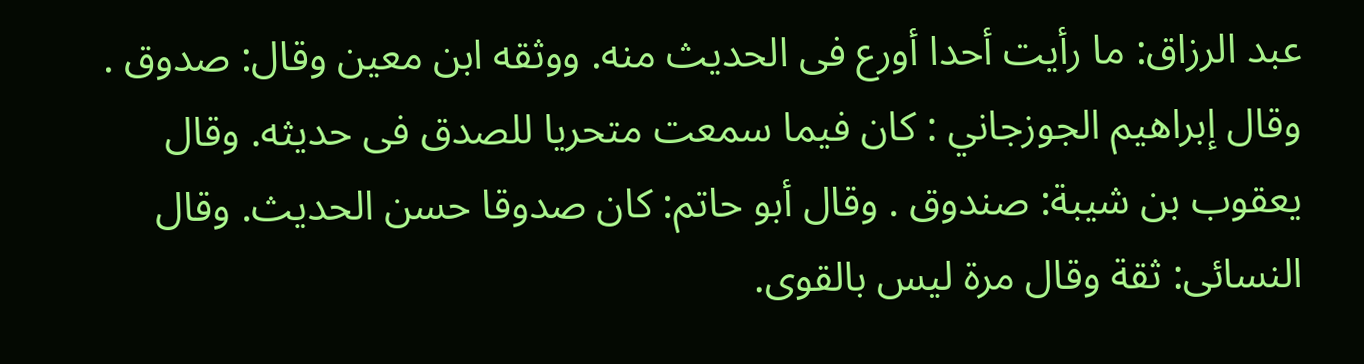عبد الرزاق: ما رأيت أحدا أورع فى الحديث منه. ووثقه ابن معين وقال: صدوق . وقال إبراهيم الجوزجاني : كان فيما سمعت متحريا للصدق فى حديثه. وقال يعقوب بن شيبة: صندوق . وقال أبو حاتم: كان صدوقا حسن الحديث. وقال النسائى: ثقة وقال مرة ليس بالقوى.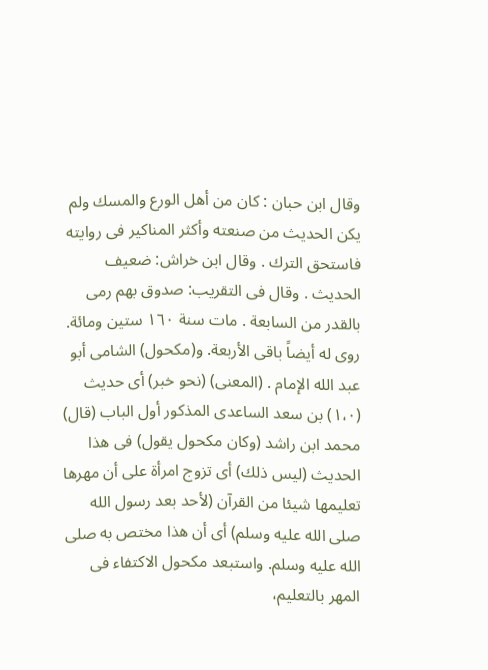وقال ابن حبان : كان من أهل الورع والمسك ولم يكن الحديث من صنعته وأكثر المناكير فى روايته فاستحق الترك . وقال ابن خراش: ضعيف الحديث . وقال فى التقريب: صدوق بهم رمى بالقدر من السابعة . مات سنة ١٦٠ ستين ومائة. روى له أيضاً باقى الأربعة. و(مكحول) الشامى أبو عبد الله الإمام . (المعنى) (نحو خبر) أى حديث (١،٠) بن سعد الساعدى المذكور أول الباب (قال) محمد ابن راشد (وكان مكحول يقول) فى هذا الحديث (ليس ذلك) أى تزوج امرأة على أن مهرها تعليمها شيئا من القرآن (لأحد بعد رسول الله صلى الله عليه وسلم) أى أن هذا مختص به صلى الله عليه وسلم. واستبعد مكحول الاكتفاء فى المهر بالتعليم،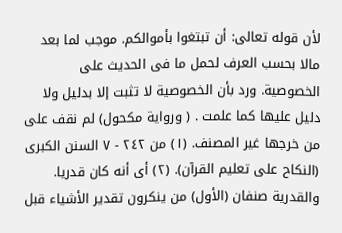لأن قوله تعالى: أن تبتغوا بأموالكم. موجب لما بعد مالا بحسب العرف لحمل ما فى الحديث على الخصوصية. ورد بأن الخصوصية لا تثبت إلا بدليل ولا دليل عليها كما علمت . ( ورواية مكحول) لم نقف على من خرجها غير المصنف. (١) من ٢٤٢ - ٧ السنن الكبرى (النكاح على تعليم القرآن). (٢) أى أنه كان قدريا. والقدرية صنفان (الأول) من ينكرون تقدير الأشياء قبل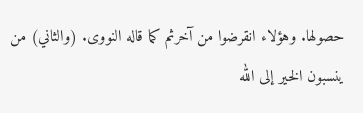حصولها. وهؤلاء انقرضوا من آخرثم كما قاله النووى. (والثاني) من ينسبون الخير إلى الله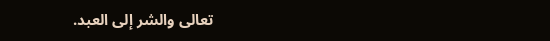تعالى والشر إلى العبد.